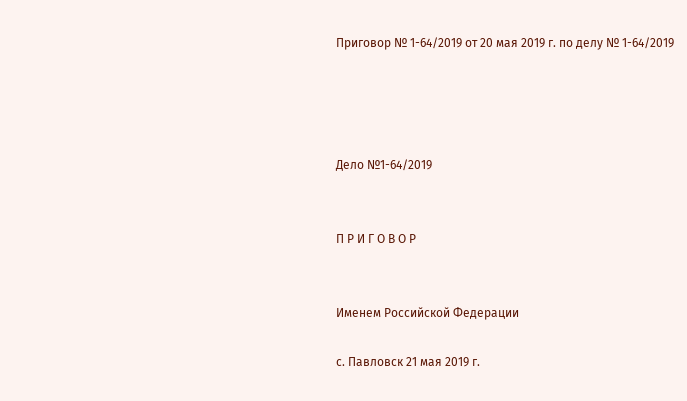Приговор № 1-64/2019 от 20 мая 2019 г. по делу № 1-64/2019




Дело №1-64/2019


П Р И Г О В О Р


Именем Российской Федерации

с. Павловск 21 мая 2019 г.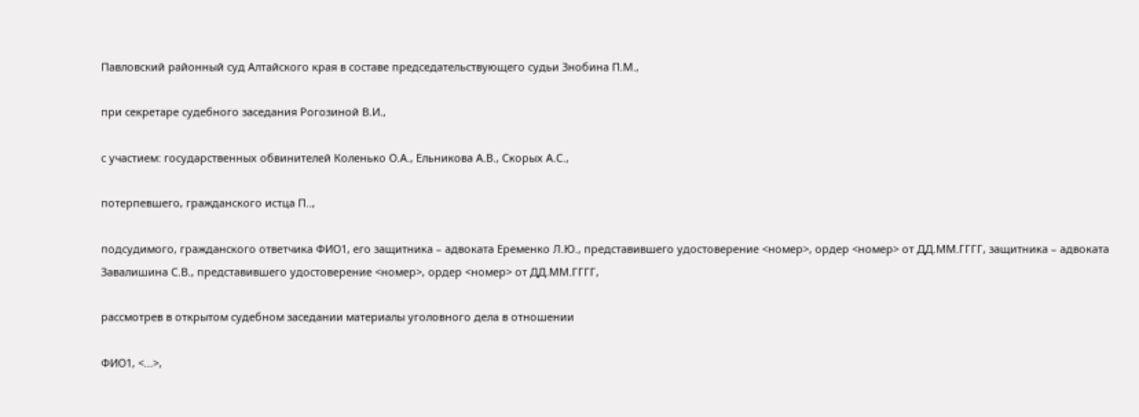Павловский районный суд Алтайского края в составе председательствующего судьи Знобина П.М.,

при секретаре судебного заседания Рогозиной В.И.,

с участием: государственных обвинителей Коленько О.А., Ельникова А.В., Скорых А.С.,

потерпевшего, гражданского истца П..,

подсудимого, гражданского ответчика ФИО1, его защитника – адвоката Еременко Л.Ю., представившего удостоверение <номер>, ордер <номер> от ДД.ММ.ГГГГ, защитника – адвоката Завалишина С.В., представившего удостоверение <номер>, ордер <номер> от ДД.ММ.ГГГГ,

рассмотрев в открытом судебном заседании материалы уголовного дела в отношении

ФИО1, <...>,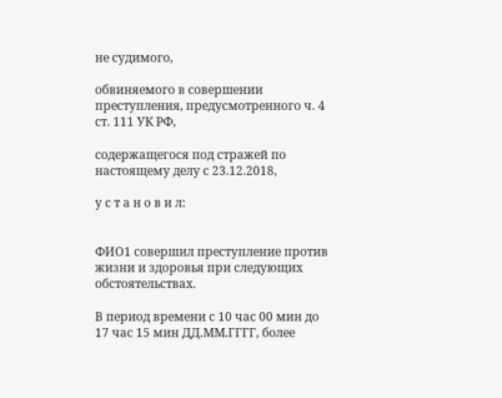не судимого,

обвиняемого в совершении преступления, предусмотренного ч. 4 ст. 111 УК РФ,

содержащегося под стражей по настоящему делу с 23.12.2018,

у с т а н о в и л:


ФИО1 совершил преступление против жизни и здоровья при следующих обстоятельствах.

В период времени с 10 час 00 мин до 17 час 15 мин ДД.ММ.ГГГГ, более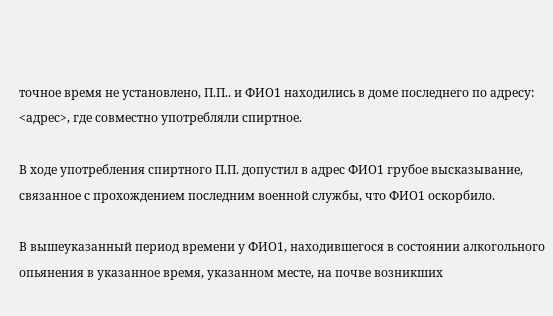точное время не установлено, П.П.. и ФИО1 находились в доме последнего по адресу: <адрес>, где совместно употребляли спиртное.

В ходе употребления спиртного П.П. допустил в адрес ФИО1 грубое высказывание, связанное с прохождением последним военной службы, что ФИО1 оскорбило.

В вышеуказанный период времени у ФИО1, находившегося в состоянии алкогольного опьянения в указанное время, указанном месте, на почве возникших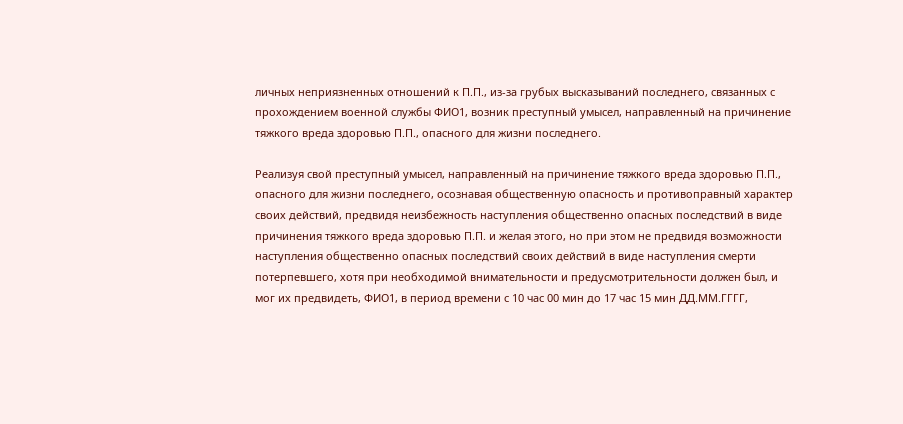личных неприязненных отношений к П.П., из-за грубых высказываний последнего, связанных с прохождением военной службы ФИО1, возник преступный умысел, направленный на причинение тяжкого вреда здоровью П.П., опасного для жизни последнего.

Реализуя свой преступный умысел, направленный на причинение тяжкого вреда здоровью П.П., опасного для жизни последнего, осознавая общественную опасность и противоправный характер своих действий, предвидя неизбежность наступления общественно опасных последствий в виде причинения тяжкого вреда здоровью П.П. и желая этого, но при этом не предвидя возможности наступления общественно опасных последствий своих действий в виде наступления смерти потерпевшего, хотя при необходимой внимательности и предусмотрительности должен был, и мог их предвидеть, ФИО1, в период времени с 10 час 00 мин до 17 час 15 мин ДД.ММ.ГГГГ,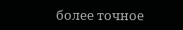более точное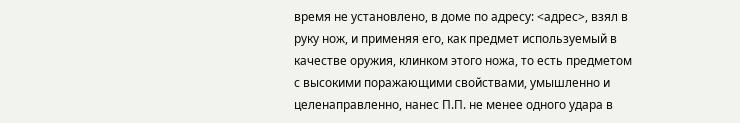время не установлено, в доме по адресу: <адрес>, взял в руку нож, и применяя его, как предмет используемый в качестве оружия, клинком этого ножа, то есть предметом с высокими поражающими свойствами, умышленно и целенаправленно, нанес П.П. не менее одного удара в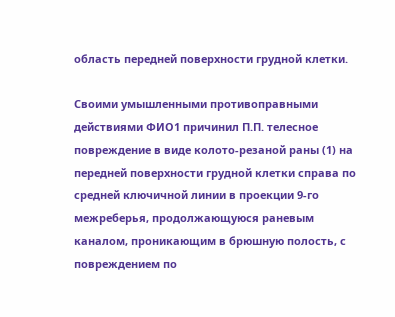область передней поверхности грудной клетки.

Своими умышленными противоправными действиями ФИО1 причинил П.П. телесное повреждение в виде колото-резаной раны (1) на передней поверхности грудной клетки справа по средней ключичной линии в проекции 9-го межреберья, продолжающуюся раневым каналом, проникающим в брюшную полость, с повреждением по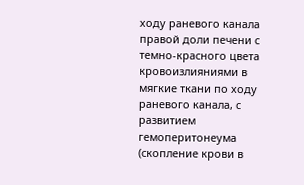ходу раневого канала правой доли печени с темно-красного цвета кровоизлияниями в мягкие ткани по ходу раневого канала, с развитием гемоперитонеума (скопление крови в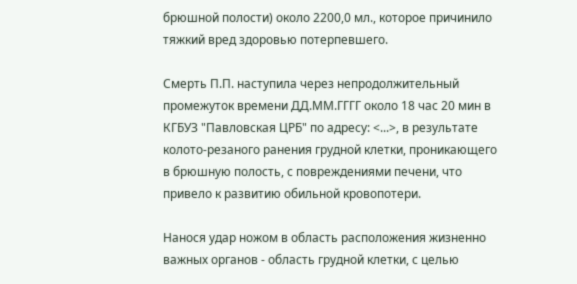брюшной полости) около 2200,0 мл., которое причинило тяжкий вред здоровью потерпевшего.

Смерть П.П. наступила через непродолжительный промежуток времени ДД.ММ.ГГГГ около 18 час 20 мин в КГБУЗ "Павловская ЦРБ" по адресу: <...>, в результате колото-резаного ранения грудной клетки, проникающего в брюшную полость, с повреждениями печени, что привело к развитию обильной кровопотери.

Нанося удар ножом в область расположения жизненно важных органов - область грудной клетки, с целью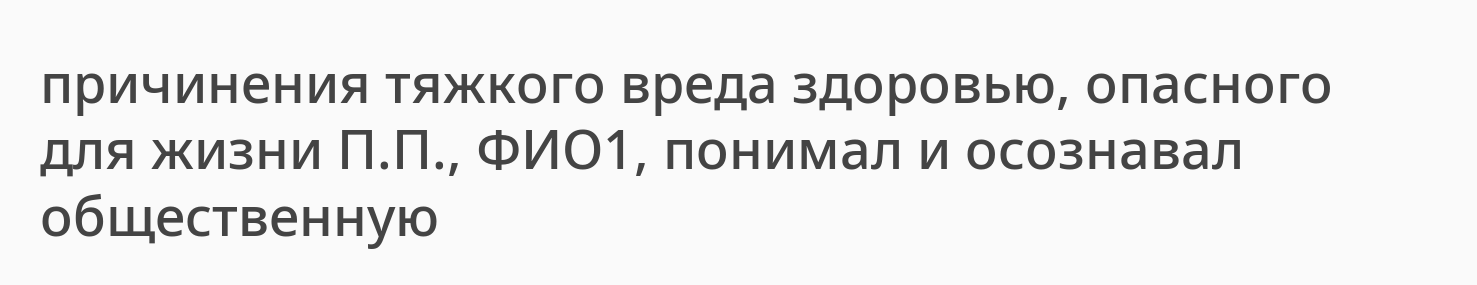причинения тяжкого вреда здоровью, опасного для жизни П.П., ФИО1, понимал и осознавал общественную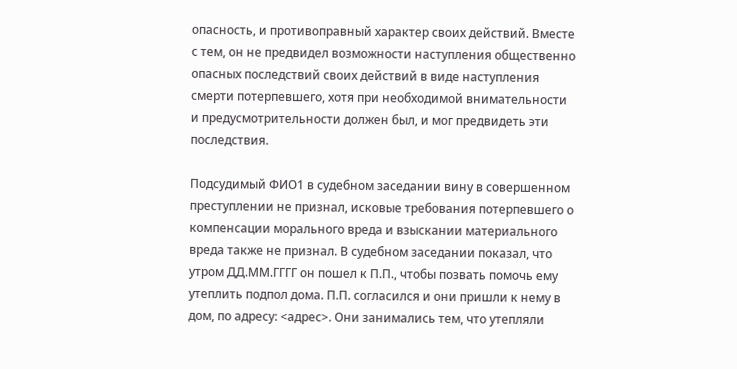опасность, и противоправный характер своих действий. Вместе с тем, он не предвидел возможности наступления общественно опасных последствий своих действий в виде наступления смерти потерпевшего, хотя при необходимой внимательности и предусмотрительности должен был, и мог предвидеть эти последствия.

Подсудимый ФИО1 в судебном заседании вину в совершенном преступлении не признал, исковые требования потерпевшего о компенсации морального вреда и взыскании материального вреда также не признал. В судебном заседании показал, что утром ДД.ММ.ГГГГ он пошел к П.П., чтобы позвать помочь ему утеплить подпол дома. П.П. согласился и они пришли к нему в дом, по адресу: <адрес>. Они занимались тем, что утепляли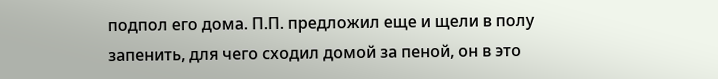подпол его дома. П.П. предложил еще и щели в полу запенить, для чего сходил домой за пеной, он в это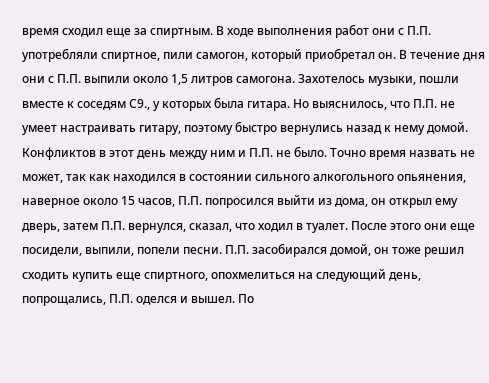время сходил еще за спиртным. В ходе выполнения работ они с П.П. употребляли спиртное, пили самогон, который приобретал он. В течение дня они с П.П. выпили около 1,5 литров самогона. Захотелось музыки, пошли вместе к соседям С9., у которых была гитара. Но выяснилось, что П.П. не умеет настраивать гитару, поэтому быстро вернулись назад к нему домой. Конфликтов в этот день между ним и П.П. не было. Точно время назвать не может, так как находился в состоянии сильного алкогольного опьянения, наверное около 15 часов, П.П. попросился выйти из дома, он открыл ему дверь, затем П.П. вернулся, сказал, что ходил в туалет. После этого они еще посидели, выпили, попели песни. П.П. засобирался домой, он тоже решил сходить купить еще спиртного, опохмелиться на следующий день, попрощались, П.П. оделся и вышел. По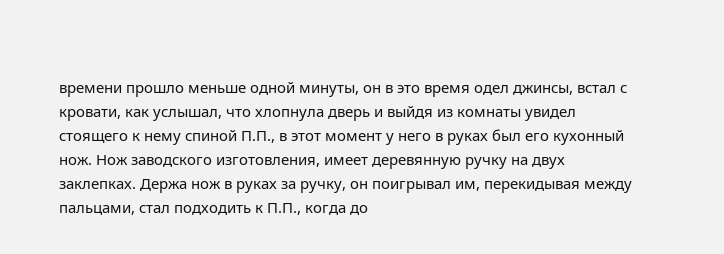времени прошло меньше одной минуты, он в это время одел джинсы, встал с кровати, как услышал, что хлопнула дверь и выйдя из комнаты увидел стоящего к нему спиной П.П., в этот момент у него в руках был его кухонный нож. Нож заводского изготовления, имеет деревянную ручку на двух заклепках. Держа нож в руках за ручку, он поигрывал им, перекидывая между пальцами, стал подходить к П.П., когда до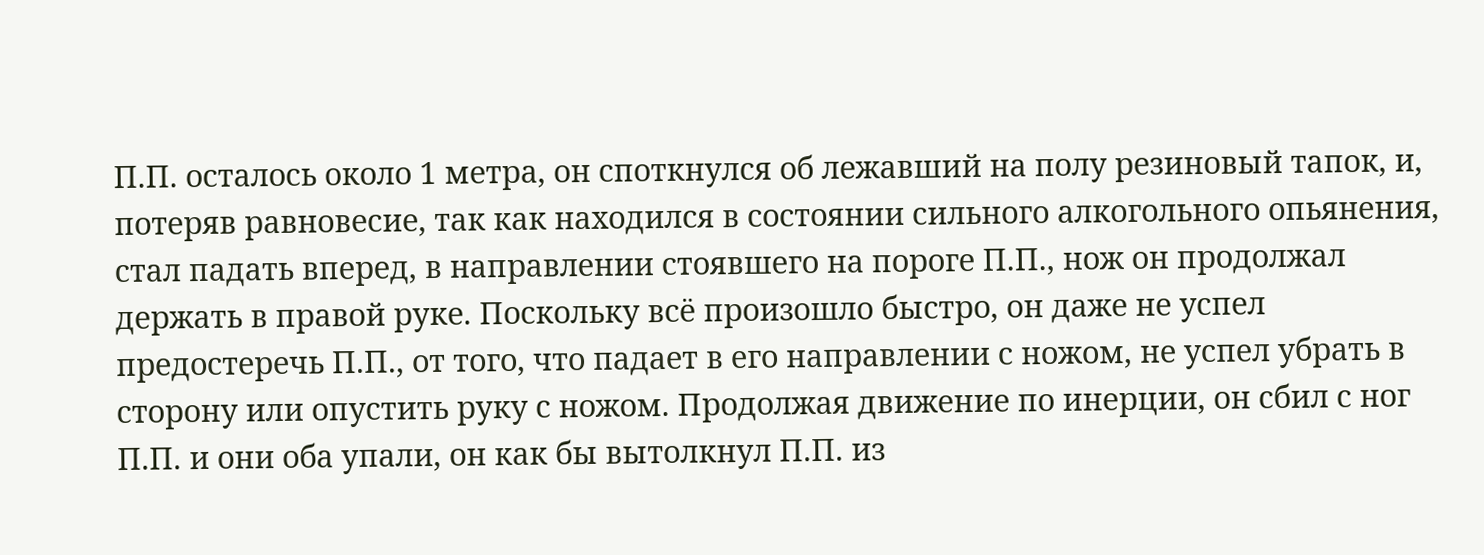П.П. осталось около 1 метра, он споткнулся об лежавший на полу резиновый тапок, и, потеряв равновесие, так как находился в состоянии сильного алкогольного опьянения, стал падать вперед, в направлении стоявшего на пороге П.П., нож он продолжал держать в правой руке. Поскольку всё произошло быстро, он даже не успел предостеречь П.П., от того, что падает в его направлении с ножом, не успел убрать в сторону или опустить руку с ножом. Продолжая движение по инерции, он сбил с ног П.П. и они оба упали, он как бы вытолкнул П.П. из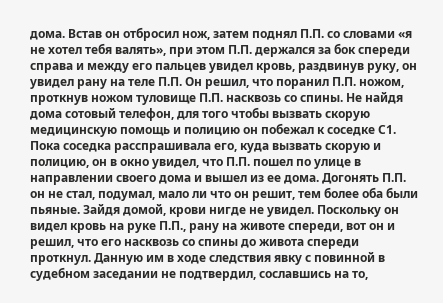дома. Встав он отбросил нож, затем поднял П.П. со словами «я не хотел тебя валять», при этом П.П. держался за бок спереди справа и между его пальцев увидел кровь, раздвинув руку, он увидел рану на теле П.П. Он решил, что поранил П.П. ножом, проткнув ножом туловище П.П. насквозь со спины. Не найдя дома сотовый телефон, для того чтобы вызвать скорую медицинскую помощь и полицию он побежал к соседке С1. Пока соседка расспрашивала его, куда вызвать скорую и полицию, он в окно увидел, что П.П. пошел по улице в направлении своего дома и вышел из ее дома. Догонять П.П. он не стал, подумал, мало ли что он решит, тем более оба были пьяные. Зайдя домой, крови нигде не увидел. Поскольку он видел кровь на руке П.П., рану на животе спереди, вот он и решил, что его насквозь со спины до живота спереди проткнул. Данную им в ходе следствия явку с повинной в судебном заседании не подтвердил, сославшись на то,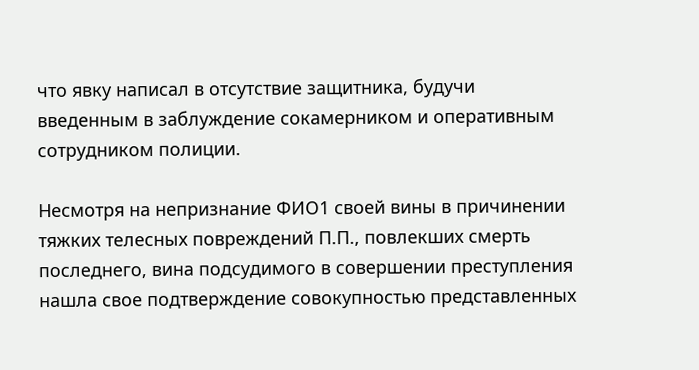что явку написал в отсутствие защитника, будучи введенным в заблуждение сокамерником и оперативным сотрудником полиции.

Несмотря на непризнание ФИО1 своей вины в причинении тяжких телесных повреждений П.П., повлекших смерть последнего, вина подсудимого в совершении преступления нашла свое подтверждение совокупностью представленных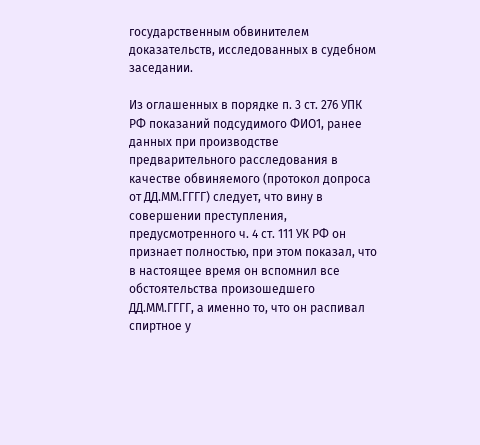государственным обвинителем доказательств, исследованных в судебном заседании.

Из оглашенных в порядке п. 3 ст. 276 УПК РФ показаний подсудимого ФИО1, ранее данных при производстве предварительного расследования в качестве обвиняемого (протокол допроса от ДД.ММ.ГГГГ) следует, что вину в совершении преступления, предусмотренного ч. 4 ст. 111 УК РФ он признает полностью, при этом показал, что в настоящее время он вспомнил все обстоятельства произошедшего ДД.ММ.ГГГГ, а именно то, что он распивал спиртное у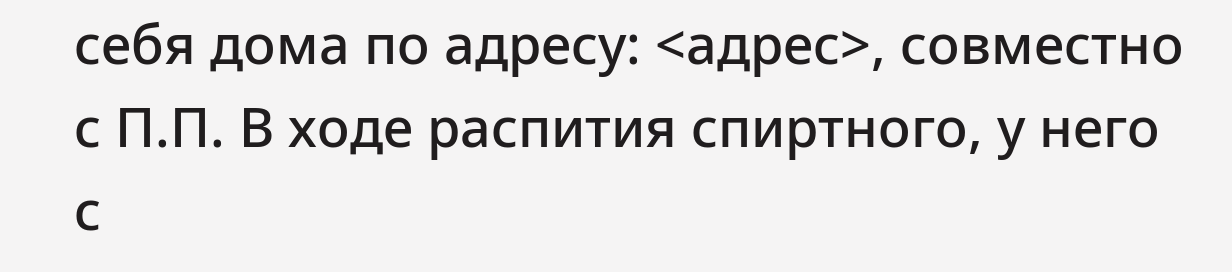себя дома по адресу: <адрес>, совместно с П.П. В ходе распития спиртного, у него с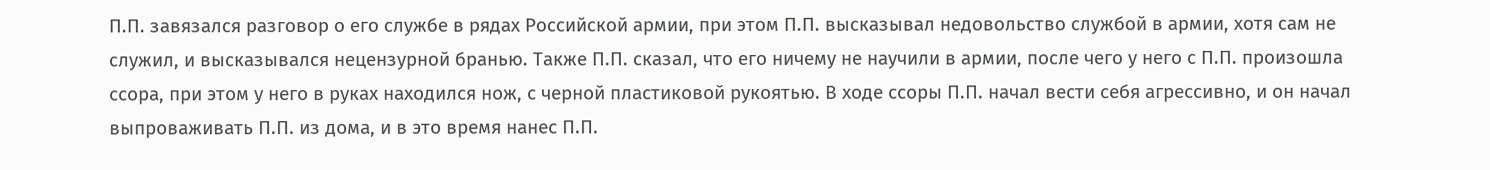П.П. завязался разговор о его службе в рядах Российской армии, при этом П.П. высказывал недовольство службой в армии, хотя сам не служил, и высказывался нецензурной бранью. Также П.П. сказал, что его ничему не научили в армии, после чего у него с П.П. произошла ссора, при этом у него в руках находился нож, с черной пластиковой рукоятью. В ходе ссоры П.П. начал вести себя агрессивно, и он начал выпроваживать П.П. из дома, и в это время нанес П.П.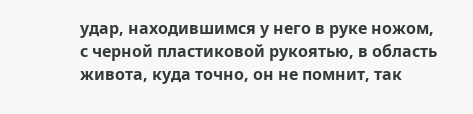удар, находившимся у него в руке ножом, с черной пластиковой рукоятью, в область живота, куда точно, он не помнит, так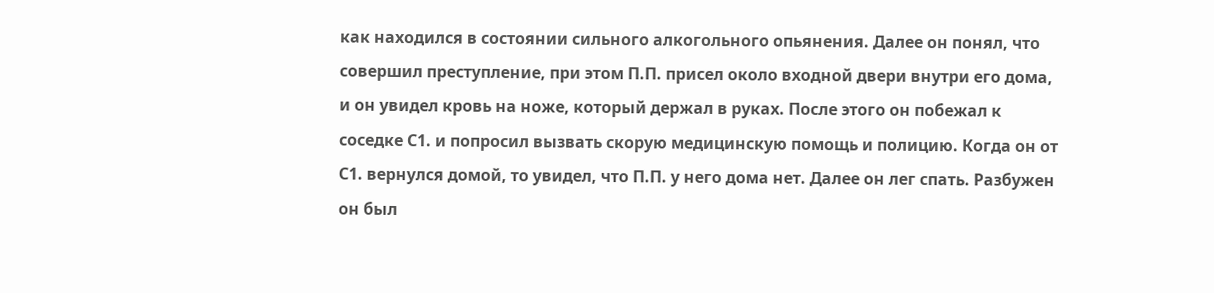как находился в состоянии сильного алкогольного опьянения. Далее он понял, что совершил преступление, при этом П.П. присел около входной двери внутри его дома, и он увидел кровь на ноже, который держал в руках. После этого он побежал к соседке С1. и попросил вызвать скорую медицинскую помощь и полицию. Когда он от С1. вернулся домой, то увидел, что П.П. у него дома нет. Далее он лег спать. Разбужен он был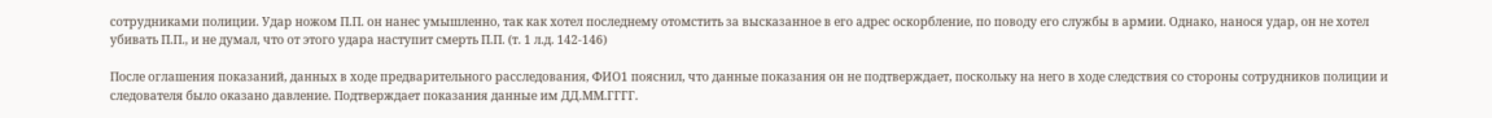сотрудниками полиции. Удар ножом П.П. он нанес умышленно, так как хотел последнему отомстить за высказанное в его адрес оскорбление, по поводу его службы в армии. Однако, нанося удар, он не хотел убивать П.П., и не думал, что от этого удара наступит смерть П.П. (т. 1 л.д. 142-146)

После оглашения показаний, данных в ходе предварительного расследования, ФИО1 пояснил, что данные показания он не подтверждает, поскольку на него в ходе следствия со стороны сотрудников полиции и следователя было оказано давление. Подтверждает показания данные им ДД.ММ.ГГГГ.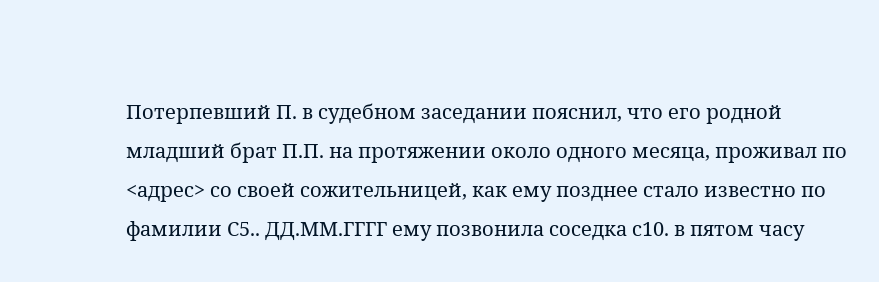Потерпевший П. в судебном заседании пояснил, что его родной младший брат П.П. на протяжении около одного месяца, проживал по <адрес> со своей сожительницей, как ему позднее стало известно по фамилии С5.. ДД.ММ.ГГГГ ему позвонила соседка с10. в пятом часу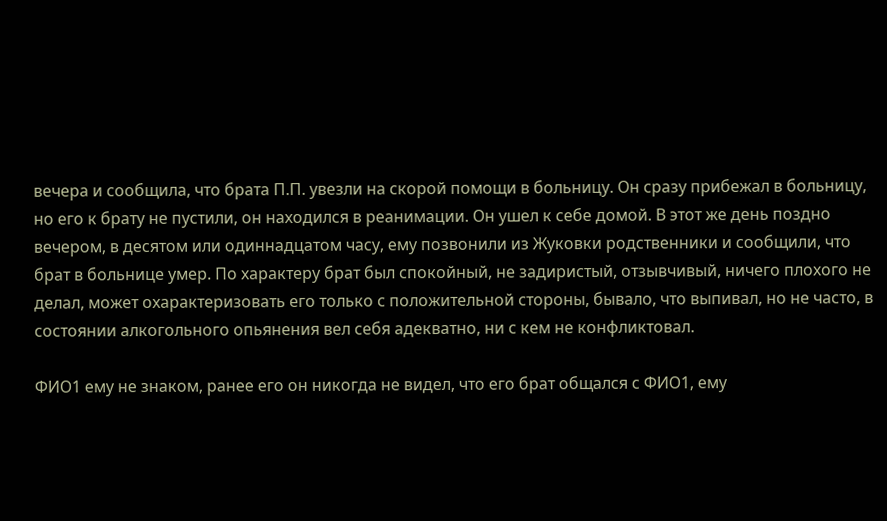вечера и сообщила, что брата П.П. увезли на скорой помощи в больницу. Он сразу прибежал в больницу, но его к брату не пустили, он находился в реанимации. Он ушел к себе домой. В этот же день поздно вечером, в десятом или одиннадцатом часу, ему позвонили из Жуковки родственники и сообщили, что брат в больнице умер. По характеру брат был спокойный, не задиристый, отзывчивый, ничего плохого не делал, может охарактеризовать его только с положительной стороны, бывало, что выпивал, но не часто, в состоянии алкогольного опьянения вел себя адекватно, ни с кем не конфликтовал.

ФИО1 ему не знаком, ранее его он никогда не видел, что его брат общался с ФИО1, ему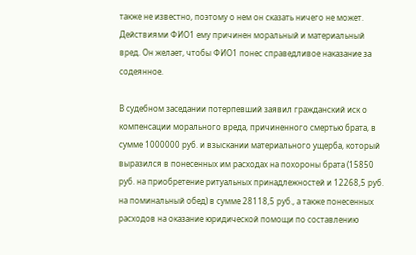также не известно, поэтому о нем он сказать ничего не может. Действиями ФИО1 ему причинен моральный и материальный вред. Он желает, чтобы ФИО1 понес справедливое наказание за содеянное.

В судебном заседании потерпевший заявил гражданский иск о компенсации морального вреда, причиненного смертью брата, в сумме 1000000 руб. и взыскании материального ущерба, который выразился в понесенных им расходах на похороны брата (15850 руб. на приобретение ритуальных принадлежностей и 12268,5 руб. на поминальный обед) в сумме 28118,5 руб., а также понесенных расходов на оказание юридической помощи по составлению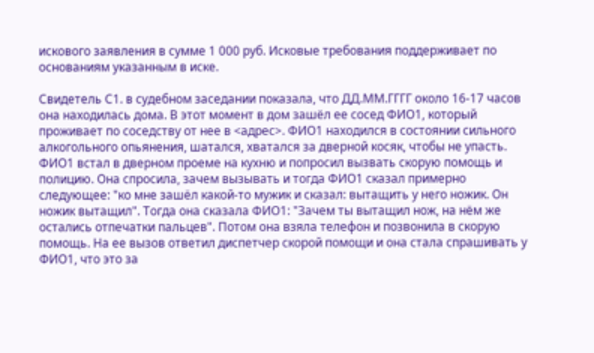искового заявления в сумме 1 000 руб. Исковые требования поддерживает по основаниям указанным в иске.

Свидетель С1. в судебном заседании показала, что ДД.ММ.ГГГГ около 16-17 часов она находилась дома. В этот момент в дом зашёл ее сосед ФИО1, который проживает по соседству от нее в <адрес>. ФИО1 находился в состоянии сильного алкогольного опьянения, шатался, хватался за дверной косяк, чтобы не упасть. ФИО1 встал в дверном проеме на кухню и попросил вызвать скорую помощь и полицию. Она спросила, зачем вызывать и тогда ФИО1 сказал примерно следующее: "ко мне зашёл какой-то мужик и сказал: вытащить у него ножик. Он ножик вытащил". Тогда она сказала ФИО1: "Зачем ты вытащил нож, на нём же остались отпечатки пальцев". Потом она взяла телефон и позвонила в скорую помощь. На ее вызов ответил диспетчер скорой помощи и она стала спрашивать у ФИО1, что это за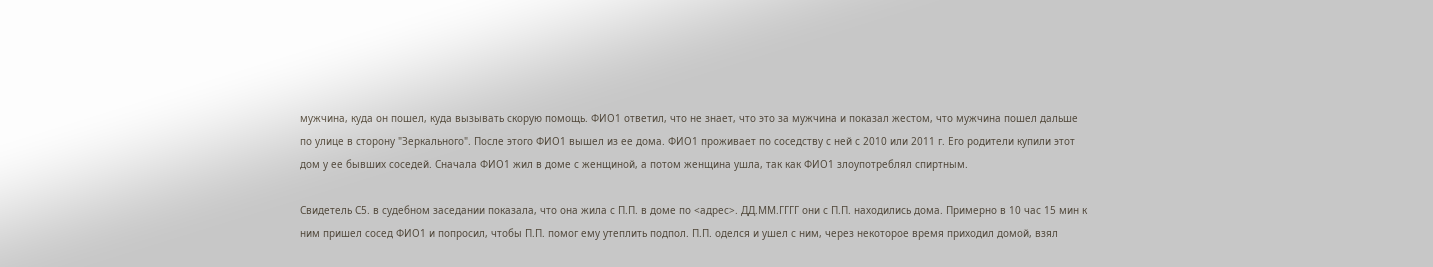мужчина, куда он пошел, куда вызывать скорую помощь. ФИО1 ответил, что не знает, что это за мужчина и показал жестом, что мужчина пошел дальше по улице в сторону "Зеркального". После этого ФИО1 вышел из ее дома. ФИО1 проживает по соседству с ней с 2010 или 2011 г. Его родители купили этот дом у ее бывших соседей. Сначала ФИО1 жил в доме с женщиной, а потом женщина ушла, так как ФИО1 злоупотреблял спиртным.

Свидетель С5. в судебном заседании показала, что она жила с П.П. в доме по <адрес>. ДД.ММ.ГГГГ они с П.П. находились дома. Примерно в 10 час 15 мин к ним пришел сосед ФИО1 и попросил, чтобы П.П. помог ему утеплить подпол. П.П. оделся и ушел с ним, через некоторое время приходил домой, взял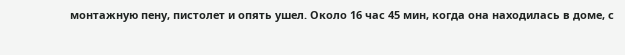монтажную пену, пистолет и опять ушел. Около 16 час 45 мин, когда она находилась в доме, с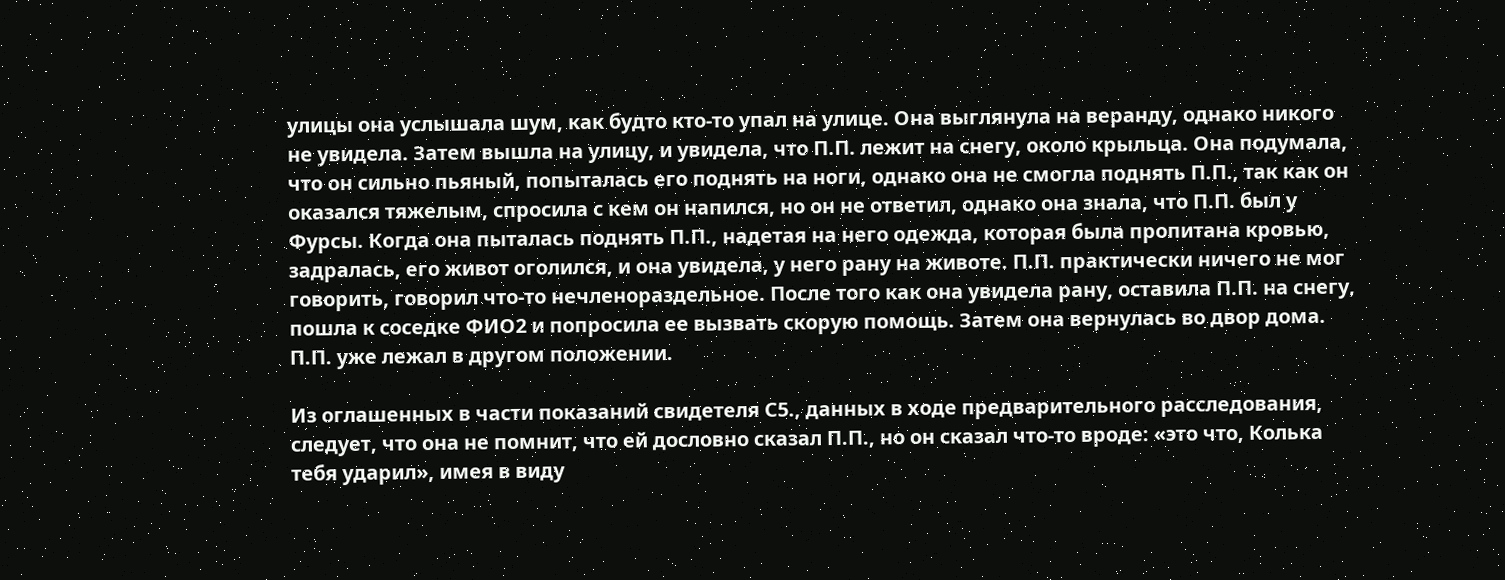улицы она услышала шум, как будто кто-то упал на улице. Она выглянула на веранду, однако никого не увидела. Затем вышла на улицу, и увидела, что П.П. лежит на снегу, около крыльца. Она подумала, что он сильно пьяный, попыталась его поднять на ноги, однако она не смогла поднять П.П., так как он оказался тяжелым, спросила с кем он напился, но он не ответил, однако она знала, что П.П. был у Фурсы. Когда она пыталась поднять П.П., надетая на него одежда, которая была пропитана кровью, задралась, его живот оголился, и она увидела, у него рану на животе. П.П. практически ничего не мог говорить, говорил что-то нечленораздельное. После того как она увидела рану, оставила П.П. на снегу, пошла к соседке ФИО2 и попросила ее вызвать скорую помощь. Затем она вернулась во двор дома. П.П. уже лежал в другом положении.

Из оглашенных в части показаний свидетеля С5., данных в ходе предварительного расследования, следует, что она не помнит, что ей дословно сказал П.П., но он сказал что-то вроде: «это что, Колька тебя ударил», имея в виду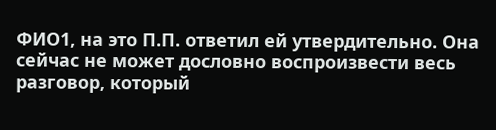ФИО1, на это П.П. ответил ей утвердительно. Она сейчас не может дословно воспроизвести весь разговор, который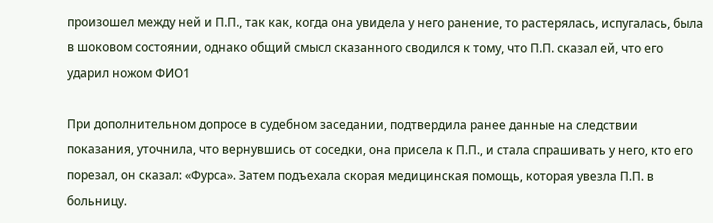произошел между ней и П.П., так как, когда она увидела у него ранение, то растерялась, испугалась, была в шоковом состоянии, однако общий смысл сказанного сводился к тому, что П.П. сказал ей, что его ударил ножом ФИО1

При дополнительном допросе в судебном заседании, подтвердила ранее данные на следствии показания, уточнила, что вернувшись от соседки, она присела к П.П., и стала спрашивать у него, кто его порезал, он сказал: «Фурса». Затем подъехала скорая медицинская помощь, которая увезла П.П. в больницу.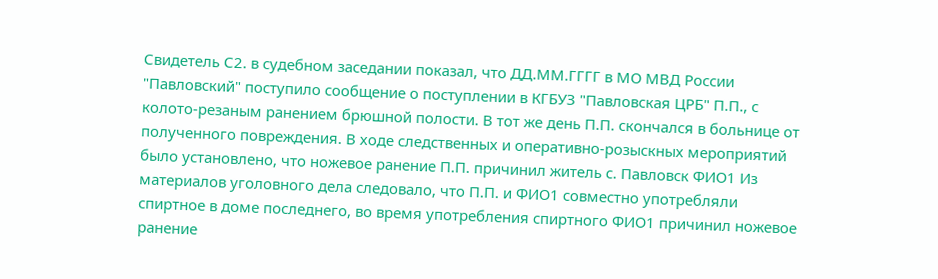Свидетель С2. в судебном заседании показал, что ДД.ММ.ГГГГ в МО МВД России "Павловский" поступило сообщение о поступлении в КГБУЗ "Павловская ЦРБ" П.П., с колото-резаным ранением брюшной полости. В тот же день П.П. скончался в больнице от полученного повреждения. В ходе следственных и оперативно-розыскных мероприятий было установлено, что ножевое ранение П.П. причинил житель с. Павловск ФИО1 Из материалов уголовного дела следовало, что П.П. и ФИО1 совместно употребляли спиртное в доме последнего, во время употребления спиртного ФИО1 причинил ножевое ранение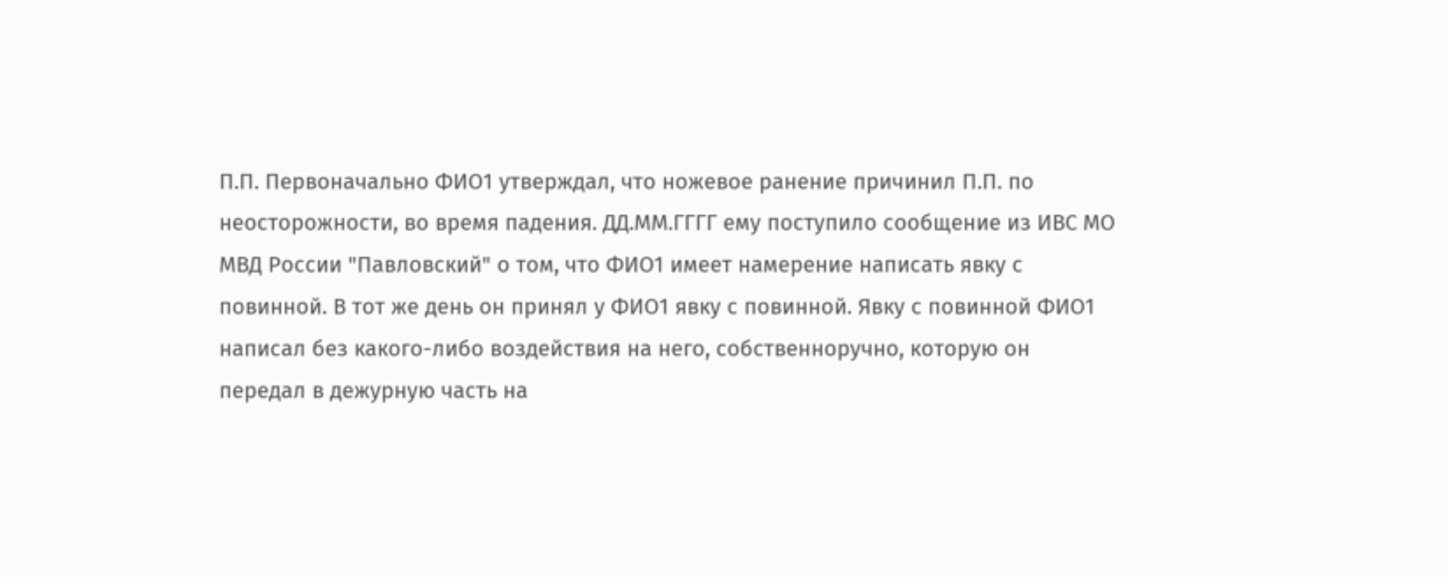П.П. Первоначально ФИО1 утверждал, что ножевое ранение причинил П.П. по неосторожности, во время падения. ДД.ММ.ГГГГ ему поступило сообщение из ИВС МО МВД России "Павловский" о том, что ФИО1 имеет намерение написать явку с повинной. В тот же день он принял у ФИО1 явку с повинной. Явку с повинной ФИО1 написал без какого-либо воздействия на него, собственноручно, которую он передал в дежурную часть на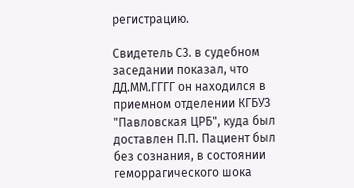регистрацию.

Свидетель С3. в судебном заседании показал, что ДД.ММ.ГГГГ он находился в приемном отделении КГБУЗ "Павловская ЦРБ", куда был доставлен П.П. Пациент был без сознания, в состоянии геморрагического шока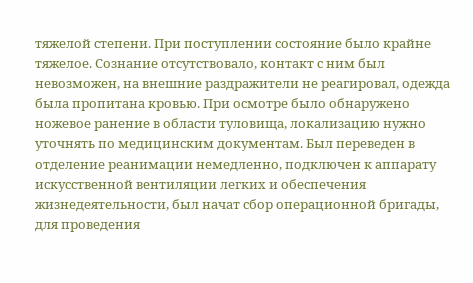тяжелой степени. При поступлении состояние было крайне тяжелое. Сознание отсутствовало, контакт с ним был невозможен, на внешние раздражители не реагировал, одежда была пропитана кровью. При осмотре было обнаружено ножевое ранение в области туловища, локализацию нужно уточнять по медицинским документам. Был переведен в отделение реанимации немедленно, подключен к аппарату искусственной вентиляции легких и обеспечения жизнедеятельности, был начат сбор операционной бригады, для проведения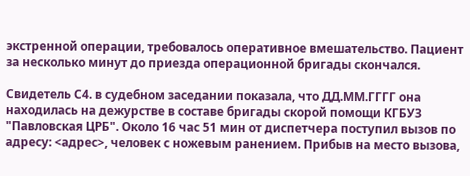экстренной операции, требовалось оперативное вмешательство. Пациент за несколько минут до приезда операционной бригады скончался.

Свидетель С4. в судебном заседании показала, что ДД.ММ.ГГГГ она находилась на дежурстве в составе бригады скорой помощи КГБУЗ "Павловская ЦРБ". Около 16 час 51 мин от диспетчера поступил вызов по адресу: <адрес>, человек с ножевым ранением. Прибыв на место вызова,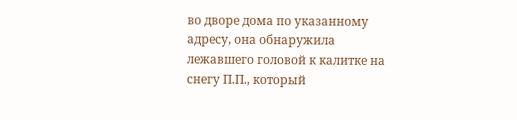во дворе дома по указанному адресу, она обнаружила лежавшего головой к калитке на снегу П.П., который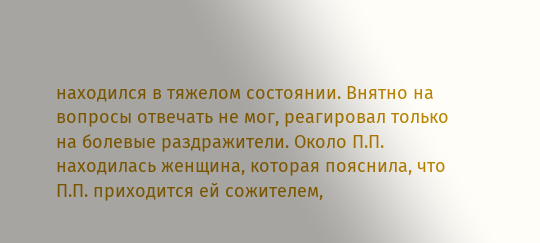находился в тяжелом состоянии. Внятно на вопросы отвечать не мог, реагировал только на болевые раздражители. Около П.П. находилась женщина, которая пояснила, что П.П. приходится ей сожителем,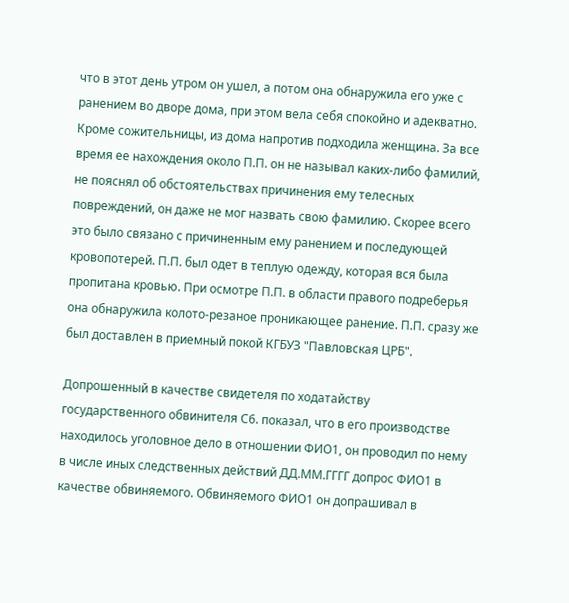что в этот день утром он ушел, а потом она обнаружила его уже с ранением во дворе дома, при этом вела себя спокойно и адекватно. Кроме сожительницы, из дома напротив подходила женщина. За все время ее нахождения около П.П. он не называл каких-либо фамилий, не пояснял об обстоятельствах причинения ему телесных повреждений, он даже не мог назвать свою фамилию. Скорее всего это было связано с причиненным ему ранением и последующей кровопотерей. П.П. был одет в теплую одежду, которая вся была пропитана кровью. При осмотре П.П. в области правого подреберья она обнаружила колото-резаное проникающее ранение. П.П. сразу же был доставлен в приемный покой КГБУЗ "Павловская ЦРБ".

Допрошенный в качестве свидетеля по ходатайству государственного обвинителя С6. показал, что в его производстве находилось уголовное дело в отношении ФИО1, он проводил по нему в числе иных следственных действий ДД.ММ.ГГГГ допрос ФИО1 в качестве обвиняемого. Обвиняемого ФИО1 он допрашивал в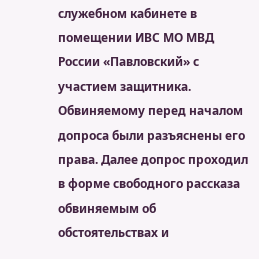служебном кабинете в помещении ИВС МО МВД России «Павловский» с участием защитника. Обвиняемому перед началом допроса были разъяснены его права. Далее допрос проходил в форме свободного рассказа обвиняемым об обстоятельствах и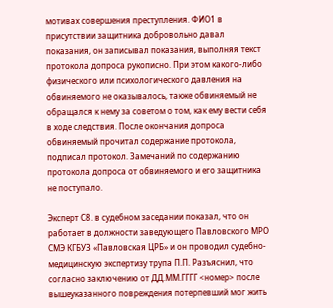мотивах совершения преступления. ФИО1 в присутствии защитника добровольно давал показания, он записывал показания, выполняя текст протокола допроса рукописно. При этом какого-либо физического или психологического давления на обвиняемого не оказывалось, также обвиняемый не обращался к нему за советом о том, как ему вести себя в ходе следствия. После окончания допроса обвиняемый прочитал содержание протокола, подписал протокол. Замечаний по содержанию протокола допроса от обвиняемого и его защитника не поступало.

Эксперт С8. в судебном заседании показал, что он работает в должности заведующего Павловского МРО СМЭ КГБУЗ «Павловская ЦРБ» и он проводил судебно-медицинскую экспертизу трупа П.П. Разъяснил, что согласно заключению от ДД.ММ.ГГГГ <номер> после вышеуказанного повреждения потерпевший мог жить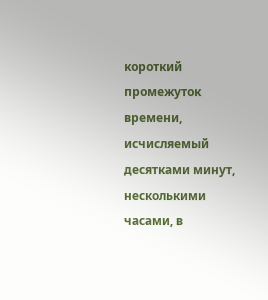короткий промежуток времени, исчисляемый десятками минут, несколькими часами, в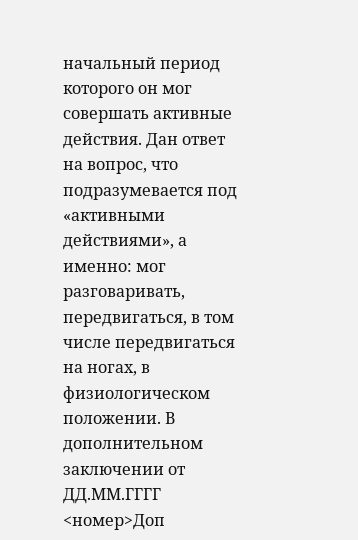начальный период которого он мог совершать активные действия. Дан ответ на вопрос, что подразумевается под «активными действиями», а именно: мог разговаривать, передвигаться, в том числе передвигаться на ногах, в физиологическом положении. В дополнительном заключении от ДД.ММ.ГГГГ <номер>Доп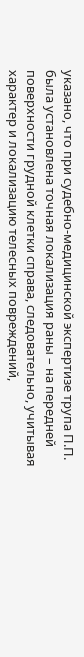указано, что при судебно-медицинской экспертизе трупа П.П. была установлена точная локализация раны – на передней поверхности грудной клетки справа, следовательно, учитывая характер и локализацию телесных повреждений,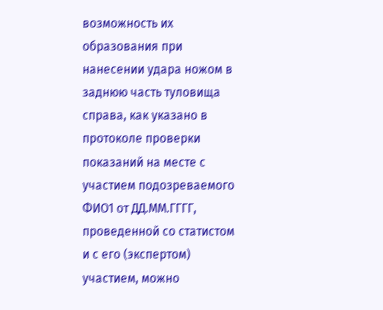возможность их образования при нанесении удара ножом в заднюю часть туловища справа, как указано в протоколе проверки показаний на месте с участием подозреваемого ФИО1 от ДД.ММ.ГГГГ, проведенной со статистом и с его (экспертом) участием, можно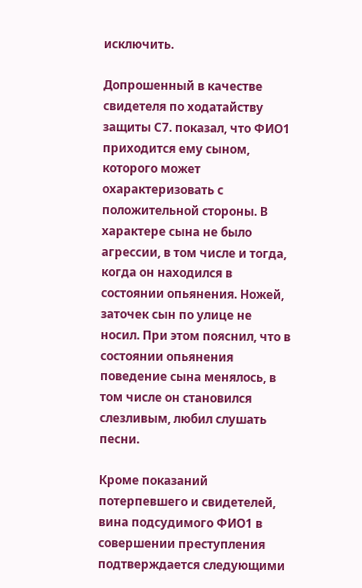исключить.

Допрошенный в качестве свидетеля по ходатайству защиты С7. показал, что ФИО1 приходится ему сыном, которого может охарактеризовать с положительной стороны. В характере сына не было агрессии, в том числе и тогда, когда он находился в состоянии опьянения. Ножей, заточек сын по улице не носил. При этом пояснил, что в состоянии опьянения поведение сына менялось, в том числе он становился слезливым, любил слушать песни.

Кроме показаний потерпевшего и свидетелей, вина подсудимого ФИО1 в совершении преступления подтверждается следующими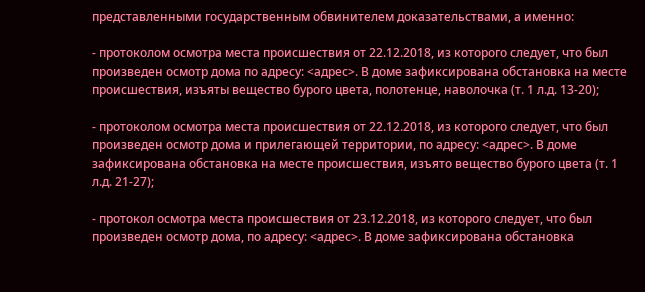представленными государственным обвинителем доказательствами, а именно:

- протоколом осмотра места происшествия от 22.12.2018, из которого следует, что был произведен осмотр дома по адресу: <адрес>. В доме зафиксирована обстановка на месте происшествия, изъяты вещество бурого цвета, полотенце, наволочка (т. 1 л.д. 13-20);

- протоколом осмотра места происшествия от 22.12.2018, из которого следует, что был произведен осмотр дома и прилегающей территории, по адресу: <адрес>. В доме зафиксирована обстановка на месте происшествия, изъято вещество бурого цвета (т. 1 л.д. 21-27);

- протокол осмотра места происшествия от 23.12.2018, из которого следует, что был произведен осмотр дома, по адресу: <адрес>. В доме зафиксирована обстановка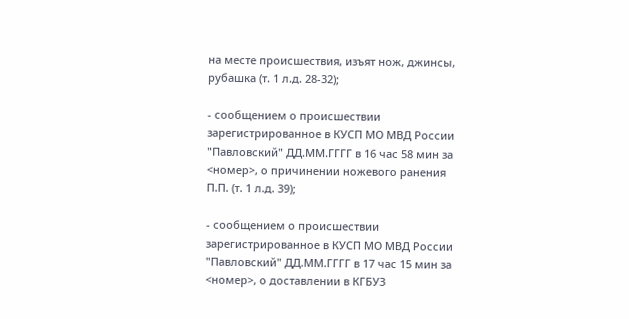на месте происшествия, изъят нож, джинсы, рубашка (т. 1 л.д. 28-32);

- сообщением о происшествии зарегистрированное в КУСП МО МВД России "Павловский" ДД.ММ.ГГГГ в 16 час 58 мин за <номер>, о причинении ножевого ранения П.П. (т. 1 л.д. 39);

- сообщением о происшествии зарегистрированное в КУСП МО МВД России "Павловский" ДД.ММ.ГГГГ в 17 час 15 мин за <номер>, о доставлении в КГБУЗ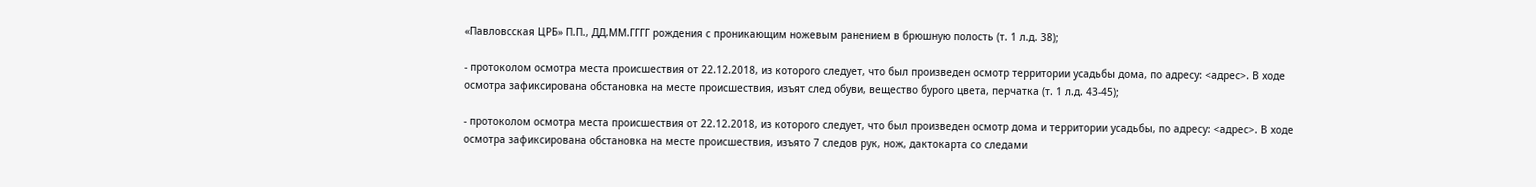«Павловсская ЦРБ» П.П., ДД.ММ.ГГГГ рождения с проникающим ножевым ранением в брюшную полость (т. 1 л.д. 38);

- протоколом осмотра места происшествия от 22.12.2018, из которого следует, что был произведен осмотр территории усадьбы дома, по адресу: <адрес>. В ходе осмотра зафиксирована обстановка на месте происшествия, изъят след обуви, вещество бурого цвета, перчатка (т. 1 л.д. 43-45);

- протоколом осмотра места происшествия от 22.12.2018, из которого следует, что был произведен осмотр дома и территории усадьбы, по адресу: <адрес>. В ходе осмотра зафиксирована обстановка на месте происшествия, изъято 7 следов рук, нож, дактокарта со следами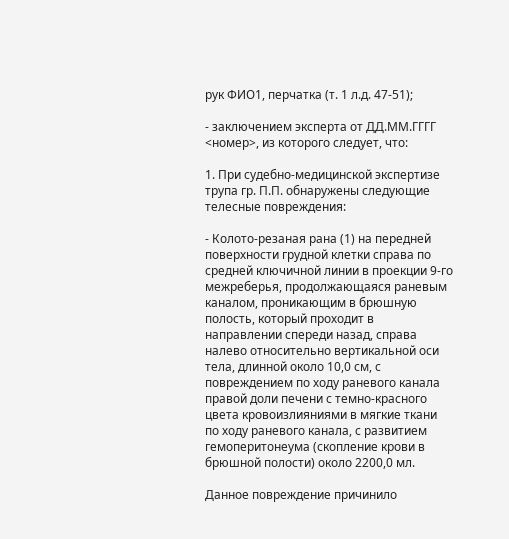рук ФИО1, перчатка (т. 1 л.д. 47-51);

- заключением эксперта от ДД.ММ.ГГГГ <номер>, из которого следует, что:

1. При судебно-медицинской экспертизе трупа гр. П.П. обнаружены следующие телесные повреждения:

- Колото-резаная рана (1) на передней поверхности грудной клетки справа по средней ключичной линии в проекции 9-го межреберья, продолжающаяся раневым каналом, проникающим в брюшную полость, который проходит в направлении спереди назад, справа налево относительно вертикальной оси тела, длинной около 10,0 см, с повреждением по ходу раневого канала правой доли печени с темно-красного цвета кровоизлияниями в мягкие ткани по ходу раневого канала, с развитием гемоперитонеума (скопление крови в брюшной полости) около 2200,0 мл.

Данное повреждение причинило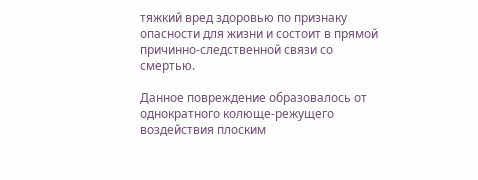тяжкий вред здоровью по признаку опасности для жизни и состоит в прямой причинно-следственной связи со смертью.

Данное повреждение образовалось от однократного колюще-режущего воздействия плоским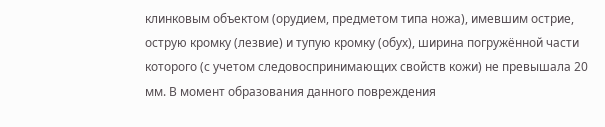клинковым объектом (орудием, предметом типа ножа), имевшим острие, острую кромку (лезвие) и тупую кромку (обух), ширина погружённой части которого (с учетом следовоспринимающих свойств кожи) не превышала 20 мм. В момент образования данного повреждения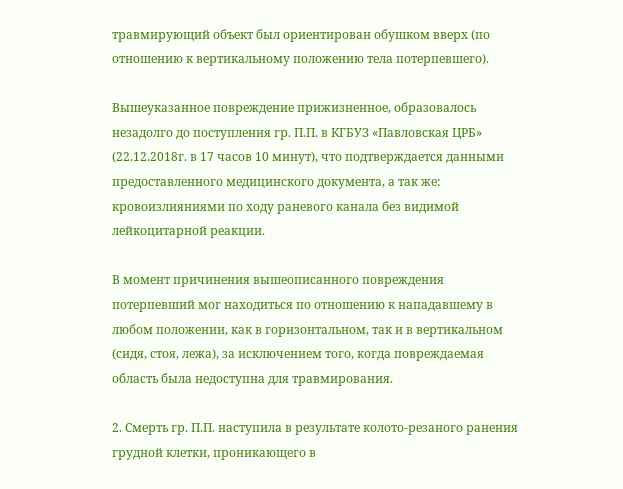травмирующий объект был ориентирован обушком вверх (по отношению к вертикальному положению тела потерпевшего).

Вышеуказанное повреждение прижизненное, образовалось незадолго до поступления гр. П.П. в КГБУЗ «Павловская ЦРБ» (22.12.2018г. в 17 часов 10 минут), что подтверждается данными предоставленного медицинского документа, а так же: кровоизлияниями по ходу раневого канала без видимой лейкоцитарной реакции.

В момент причинения вышеописанного повреждения потерпевший мог находиться по отношению к нападавшему в любом положении, как в горизонтальном, так и в вертикальном (сидя, стоя, лежа), за исключением того, когда повреждаемая область была недоступна для травмирования.

2. Смерть гр. П.П. наступила в результате колото-резаного ранения грудной клетки, проникающего в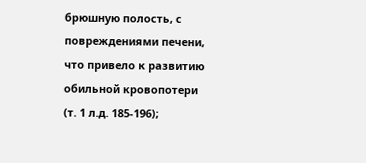брюшную полость, с повреждениями печени, что привело к развитию обильной кровопотери (т. 1 л.д. 185-196);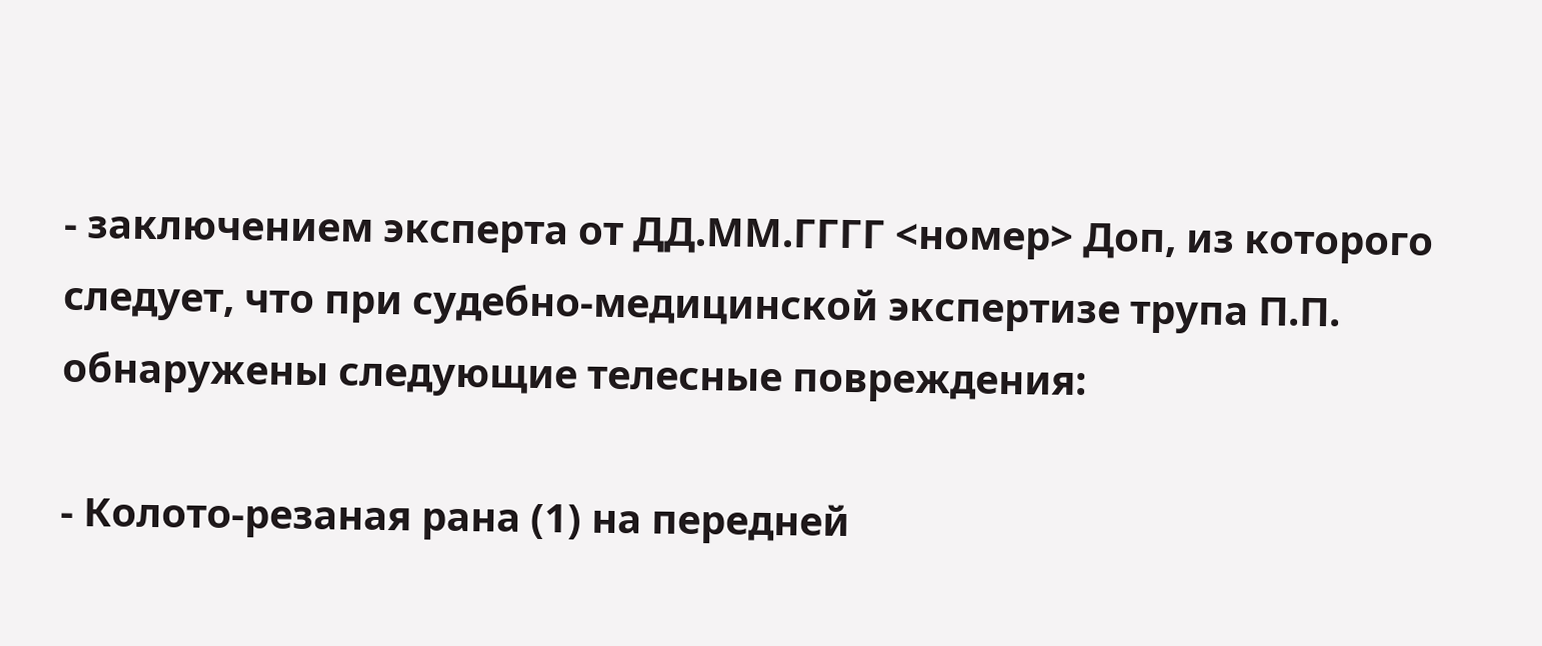- заключением эксперта от ДД.ММ.ГГГГ <номер> Доп, из которого следует, что при судебно-медицинской экспертизе трупа П.П. обнаружены следующие телесные повреждения:

- Колото-резаная рана (1) на передней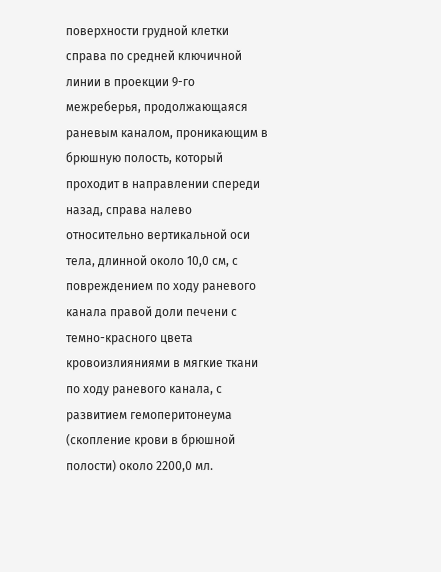поверхности грудной клетки справа по средней ключичной линии в проекции 9-го межреберья, продолжающаяся раневым каналом, проникающим в брюшную полость, который проходит в направлении спереди назад, справа налево относительно вертикальной оси тела, длинной около 10,0 см, с повреждением по ходу раневого канала правой доли печени с темно-красного цвета кровоизлияниями в мягкие ткани по ходу раневого канала, с развитием гемоперитонеума (скопление крови в брюшной полости) около 2200,0 мл.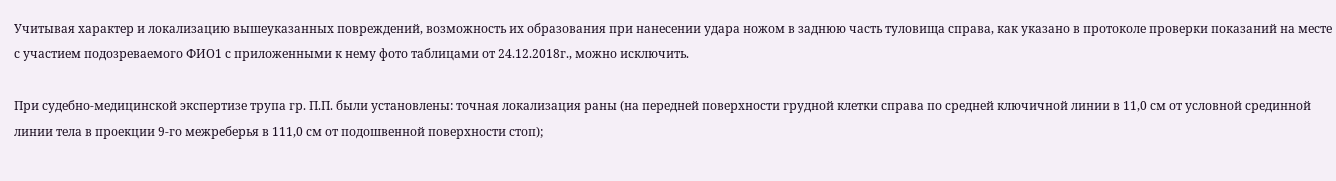Учитывая характер и локализацию вышеуказанных повреждений, возможность их образования при нанесении удара ножом в заднюю часть туловища справа, как указано в протоколе проверки показаний на месте с участием подозреваемого ФИО1 с приложенными к нему фото таблицами от 24.12.2018г., можно исключить.

При судебно-медицинской экспертизе трупа гр. П.П. были установлены: точная локализация раны (на передней поверхности грудной клетки справа по средней ключичной линии в 11,0 см от условной срединной линии тела в проекции 9-го межреберья в 111,0 см от подошвенной поверхности стоп);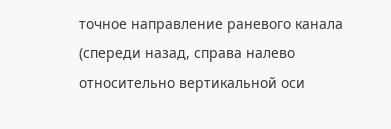точное направление раневого канала (спереди назад, справа налево относительно вертикальной оси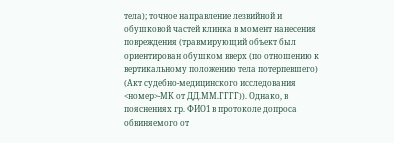тела); точное направление лезвийной и обушковой частей клинка в момент нанесения повреждения (травмирующий объект был ориентирован обушком вверх (по отношению к вертикальному положению тела потерпевшего) (Акт судебно-медицинского исследования <номер>-МК от ДД.ММ.ГГГГ)). Однако, в пояснениях гр. ФИО1 в протоколе допроса обвиняемого от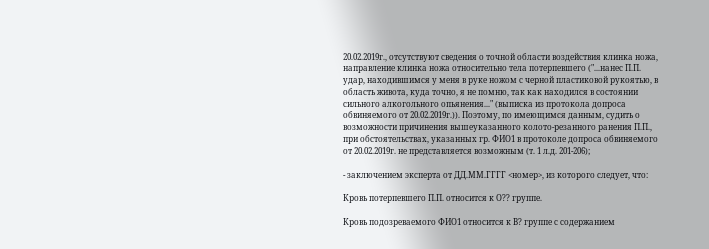20.02.2019г., отсутствуют сведения о точной области воздействия клинка ножа, направление клинка ножа относительно тела потерпевшего ("...нанес П.П. удар, находившимся у меня в руке ножом с черной пластиковой рукоятью, в область живота, куда точно, я не помню, так как находился в состоянии сильного алкогольного опьянения..." (выписка из протокола допроса обвиняемого от 20.02.2019г.)). Поэтому, по имеющимся данным, судить о возможности причинения вышеуказанного колото-резанного ранения П.П., при обстоятельствах, указанных гр. ФИО1 в протоколе допроса обвиняемого от 20.02.2019г. не представляется возможным (т. 1 л.д. 201-206);

- заключением эксперта от ДД.ММ.ГГГГ <номер>, из которого следует, что:

Кровь потерпевшего П.П. относится к О?? группе.

Кровь подозреваемого ФИО1 относится к В? группе с содержанием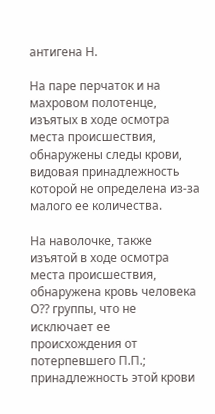антигена Н.

На паре перчаток и на махровом полотенце, изъятых в ходе осмотра места происшествия, обнаружены следы крови, видовая принадлежность которой не определена из-за малого ее количества.

На наволочке, также изъятой в ходе осмотра места происшествия, обнаружена кровь человека О?? группы, что не исключает ее происхождения от потерпевшего П.П.; принадлежность этой крови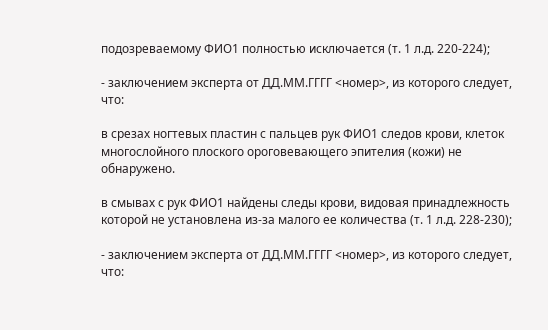подозреваемому ФИО1 полностью исключается (т. 1 л.д. 220-224);

- заключением эксперта от ДД.ММ.ГГГГ <номер>, из которого следует, что:

в срезах ногтевых пластин с пальцев рук ФИО1 следов крови, клеток многослойного плоского ороговевающего эпителия (кожи) не обнаружено.

в смывах с рук ФИО1 найдены следы крови, видовая принадлежность которой не установлена из-за малого ее количества (т. 1 л.д. 228-230);

- заключением эксперта от ДД.ММ.ГГГГ <номер>, из которого следует, что: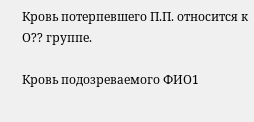Кровь потерпевшего П.П. относится к О?? группе.

Кровь подозреваемого ФИО1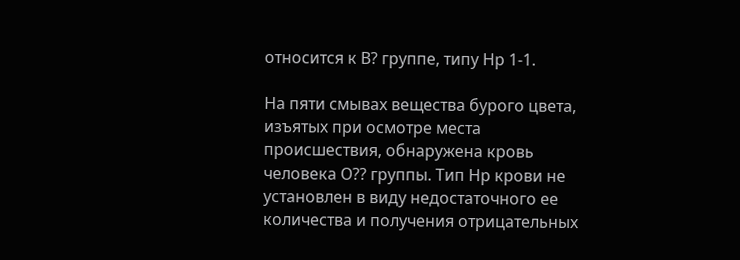относится к В? группе, типу Нр 1-1.

На пяти смывах вещества бурого цвета, изъятых при осмотре места происшествия, обнаружена кровь человека О?? группы. Тип Нр крови не установлен в виду недостаточного ее количества и получения отрицательных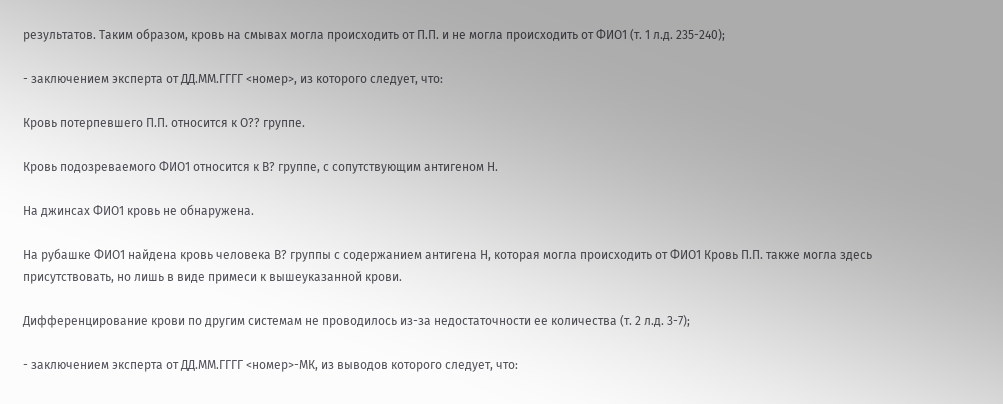результатов. Таким образом, кровь на смывах могла происходить от П.П. и не могла происходить от ФИО1 (т. 1 л.д. 235-240);

- заключением эксперта от ДД.ММ.ГГГГ <номер>, из которого следует, что:

Кровь потерпевшего П.П. относится к О?? группе.

Кровь подозреваемого ФИО1 относится к В? группе, с сопутствующим антигеном Н.

На джинсах ФИО1 кровь не обнаружена.

На рубашке ФИО1 найдена кровь человека В? группы с содержанием антигена Н, которая могла происходить от ФИО1 Кровь П.П. также могла здесь присутствовать, но лишь в виде примеси к вышеуказанной крови.

Дифференцирование крови по другим системам не проводилось из-за недостаточности ее количества (т. 2 л.д. 3-7);

- заключением эксперта от ДД.ММ.ГГГГ <номер>-МК, из выводов которого следует, что: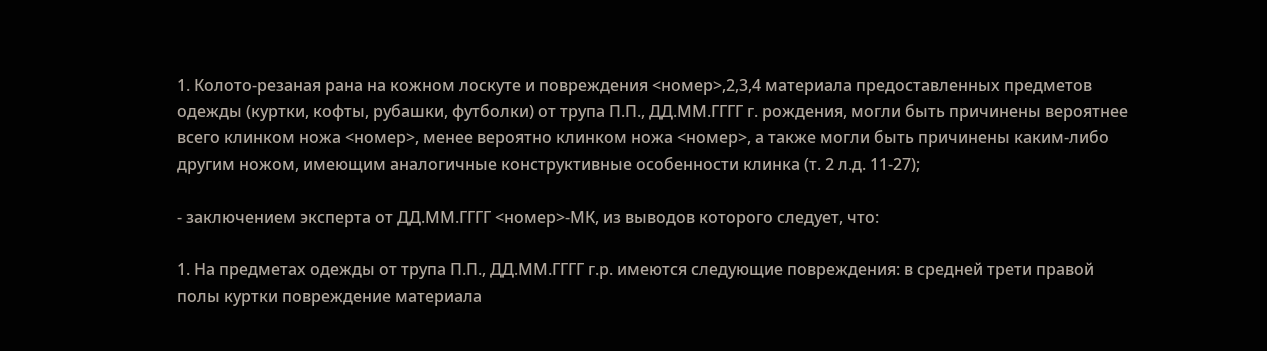1. Колото-резаная рана на кожном лоскуте и повреждения <номер>,2,3,4 материала предоставленных предметов одежды (куртки, кофты, рубашки, футболки) от трупа П.П., ДД.ММ.ГГГГ г. рождения, могли быть причинены вероятнее всего клинком ножа <номер>, менее вероятно клинком ножа <номер>, а также могли быть причинены каким-либо другим ножом, имеющим аналогичные конструктивные особенности клинка (т. 2 л.д. 11-27);

- заключением эксперта от ДД.ММ.ГГГГ <номер>-МК, из выводов которого следует, что:

1. На предметах одежды от трупа П.П., ДД.ММ.ГГГГ г.р. имеются следующие повреждения: в средней трети правой полы куртки повреждение материала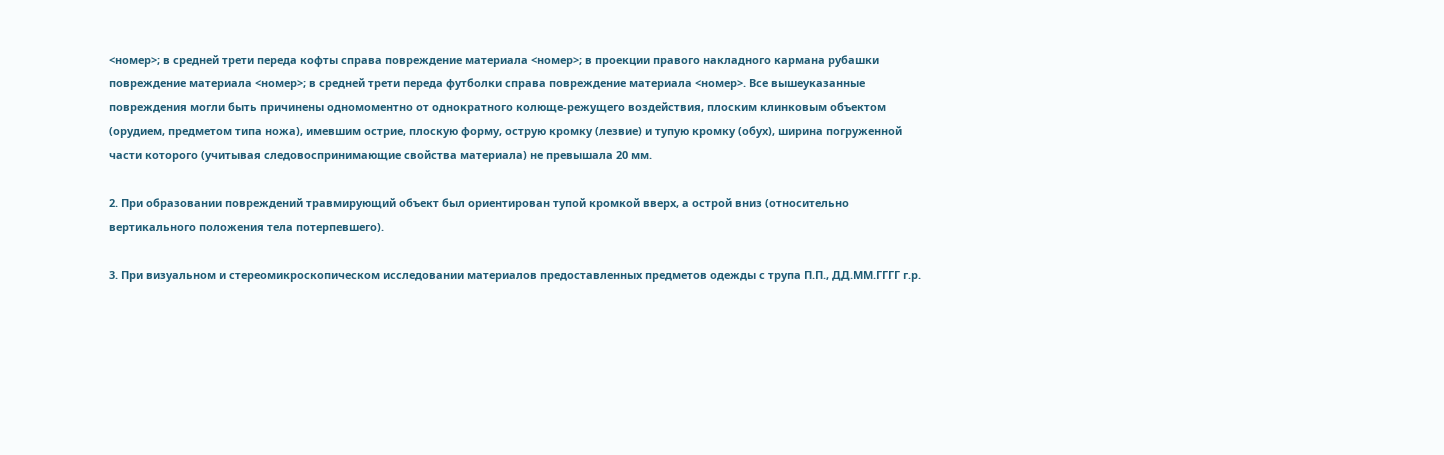<номер>; в средней трети переда кофты справа повреждение материала <номер>; в проекции правого накладного кармана рубашки повреждение материала <номер>; в средней трети переда футболки справа повреждение материала <номер>. Все вышеуказанные повреждения могли быть причинены одномоментно от однократного колюще-режущего воздействия, плоским клинковым объектом (орудием, предметом типа ножа), имевшим острие, плоскую форму, острую кромку (лезвие) и тупую кромку (обух), ширина погруженной части которого (учитывая следовоспринимающие свойства материала) не превышала 20 мм.

2. При образовании повреждений травмирующий объект был ориентирован тупой кромкой вверх, а острой вниз (относительно вертикального положения тела потерпевшего).

3. При визуальном и стереомикроскопическом исследовании материалов предоставленных предметов одежды с трупа П.П., ДД.ММ.ГГГГ г.р.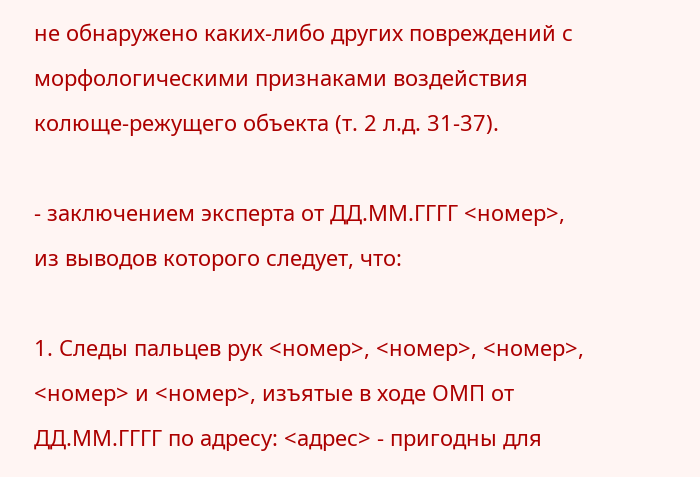не обнаружено каких-либо других повреждений с морфологическими признаками воздействия колюще-режущего объекта (т. 2 л.д. 31-37).

- заключением эксперта от ДД.ММ.ГГГГ <номер>, из выводов которого следует, что:

1. Следы пальцев рук <номер>, <номер>, <номер>, <номер> и <номер>, изъятые в ходе ОМП от ДД.ММ.ГГГГ по адресу: <адрес> - пригодны для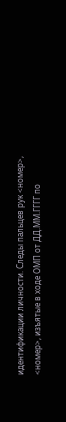идентификации личности. Следы пальцев рук <номер>, <номер>, изъятые в ходе ОМП от ДД.ММ.ГГГГ по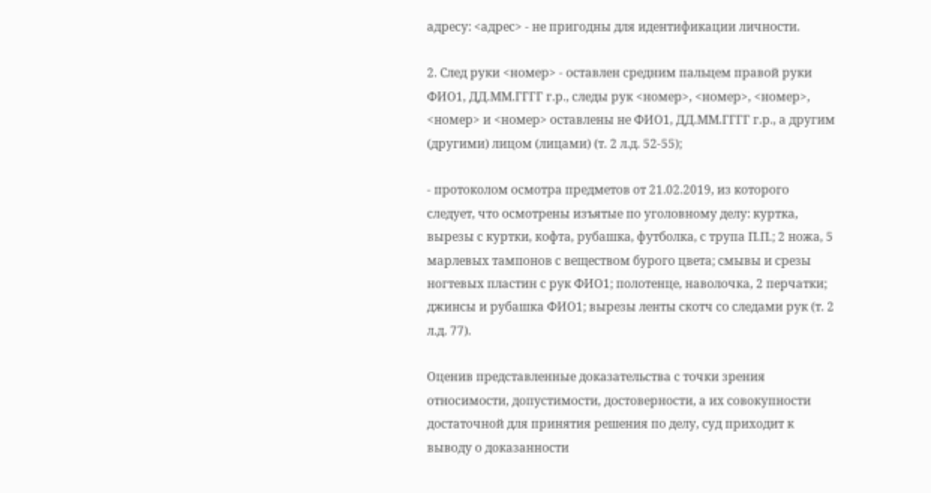адресу: <адрес> - не пригодны для идентификации личности.

2. След руки <номер> - оставлен средним пальцем правой руки ФИО1, ДД.ММ.ГГГГ г.р., следы рук <номер>, <номер>, <номер>, <номер> и <номер> оставлены не ФИО1, ДД.ММ.ГГГГ г.р., а другим (другими) лицом (лицами) (т. 2 л.д. 52-55);

- протоколом осмотра предметов от 21.02.2019, из которого следует, что осмотрены изъятые по уголовному делу: куртка, вырезы с куртки, кофта, рубашка, футболка, с трупа П.П.; 2 ножа, 5 марлевых тампонов с веществом бурого цвета; смывы и срезы ногтевых пластин с рук ФИО1; полотенце, наволочка, 2 перчатки; джинсы и рубашка ФИО1; вырезы ленты скотч со следами рук (т. 2 л.д. 77).

Оценив представленные доказательства с точки зрения относимости, допустимости, достоверности, а их совокупности достаточной для принятия решения по делу, суд приходит к выводу о доказанности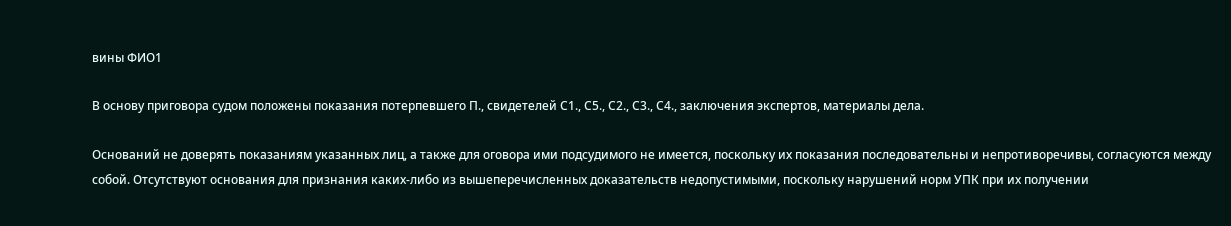вины ФИО1

В основу приговора судом положены показания потерпевшего П., свидетелей С1., С5., С2., С3., С4., заключения экспертов, материалы дела.

Оснований не доверять показаниям указанных лиц, а также для оговора ими подсудимого не имеется, поскольку их показания последовательны и непротиворечивы, согласуются между собой. Отсутствуют основания для признания каких-либо из вышеперечисленных доказательств недопустимыми, поскольку нарушений норм УПК при их получении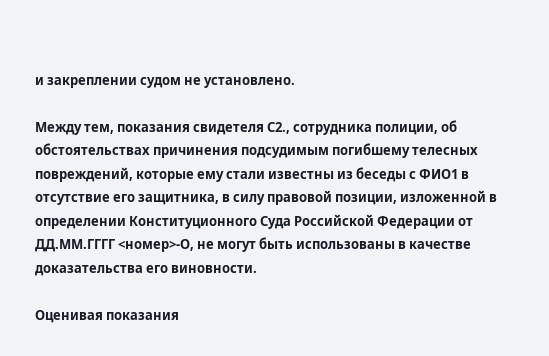и закреплении судом не установлено.

Между тем, показания свидетеля С2., сотрудника полиции, об обстоятельствах причинения подсудимым погибшему телесных повреждений, которые ему стали известны из беседы с ФИО1 в отсутствие его защитника, в силу правовой позиции, изложенной в определении Конституционного Суда Российской Федерации от ДД.ММ.ГГГГ <номер>-О, не могут быть использованы в качестве доказательства его виновности.

Оценивая показания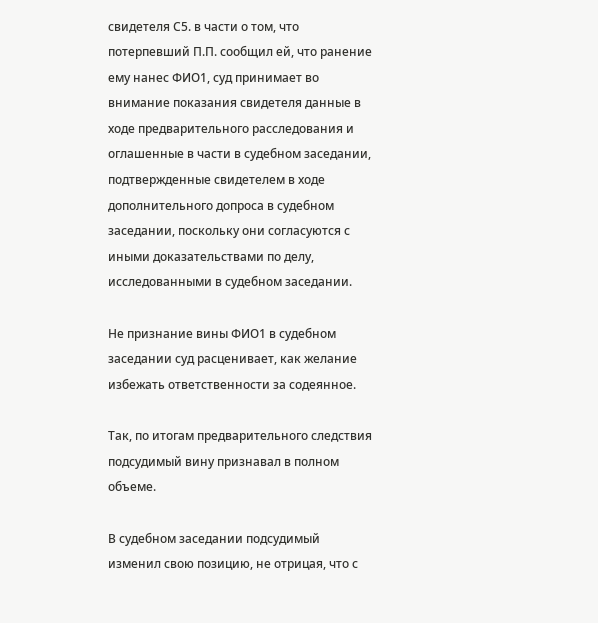свидетеля С5. в части о том, что потерпевший П.П. сообщил ей, что ранение ему нанес ФИО1, суд принимает во внимание показания свидетеля данные в ходе предварительного расследования и оглашенные в части в судебном заседании, подтвержденные свидетелем в ходе дополнительного допроса в судебном заседании, поскольку они согласуются с иными доказательствами по делу, исследованными в судебном заседании.

Не признание вины ФИО1 в судебном заседании суд расценивает, как желание избежать ответственности за содеянное.

Так, по итогам предварительного следствия подсудимый вину признавал в полном объеме.

В судебном заседании подсудимый изменил свою позицию, не отрицая, что с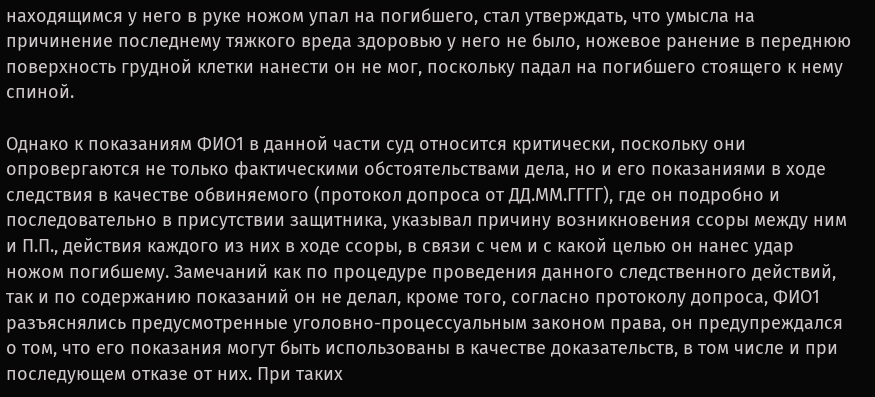находящимся у него в руке ножом упал на погибшего, стал утверждать, что умысла на причинение последнему тяжкого вреда здоровью у него не было, ножевое ранение в переднюю поверхность грудной клетки нанести он не мог, поскольку падал на погибшего стоящего к нему спиной.

Однако к показаниям ФИО1 в данной части суд относится критически, поскольку они опровергаются не только фактическими обстоятельствами дела, но и его показаниями в ходе следствия в качестве обвиняемого (протокол допроса от ДД.ММ.ГГГГ), где он подробно и последовательно в присутствии защитника, указывал причину возникновения ссоры между ним и П.П., действия каждого из них в ходе ссоры, в связи с чем и с какой целью он нанес удар ножом погибшему. Замечаний как по процедуре проведения данного следственного действий, так и по содержанию показаний он не делал, кроме того, согласно протоколу допроса, ФИО1 разъяснялись предусмотренные уголовно-процессуальным законом права, он предупреждался о том, что его показания могут быть использованы в качестве доказательств, в том числе и при последующем отказе от них. При таких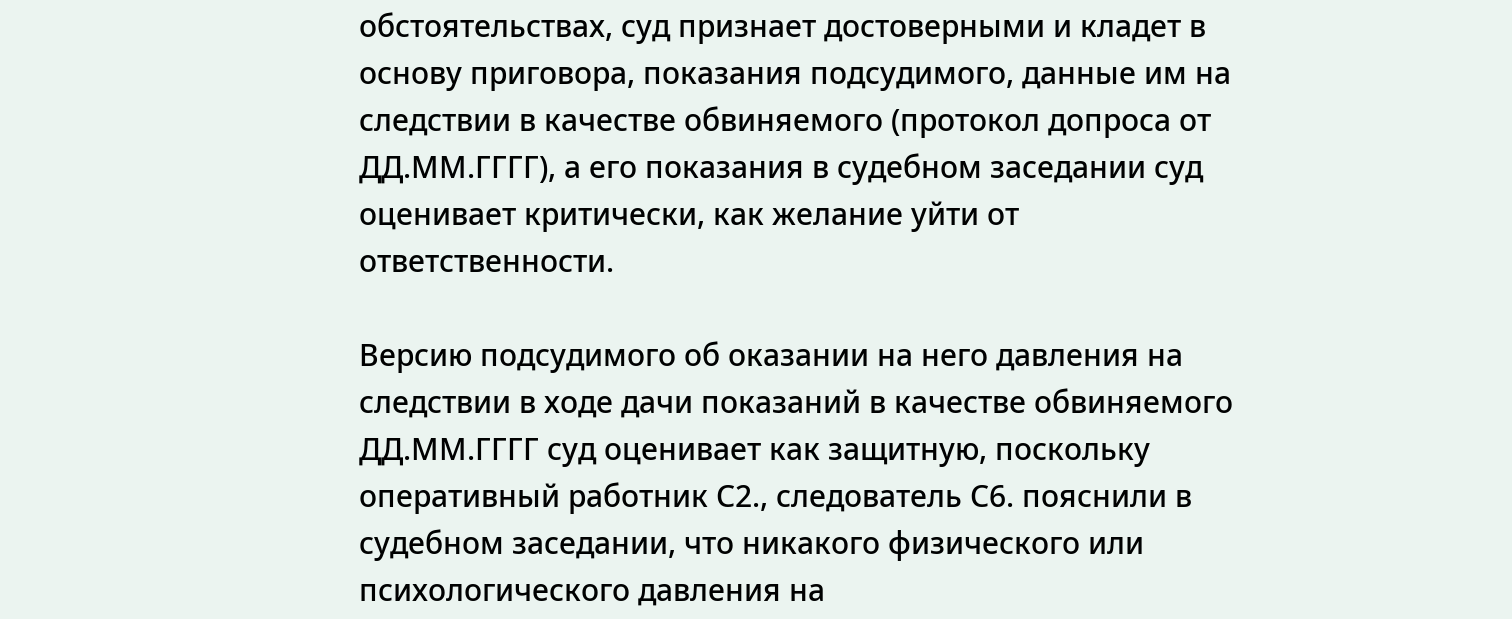обстоятельствах, суд признает достоверными и кладет в основу приговора, показания подсудимого, данные им на следствии в качестве обвиняемого (протокол допроса от ДД.ММ.ГГГГ), а его показания в судебном заседании суд оценивает критически, как желание уйти от ответственности.

Версию подсудимого об оказании на него давления на следствии в ходе дачи показаний в качестве обвиняемого ДД.ММ.ГГГГ суд оценивает как защитную, поскольку оперативный работник С2., следователь С6. пояснили в судебном заседании, что никакого физического или психологического давления на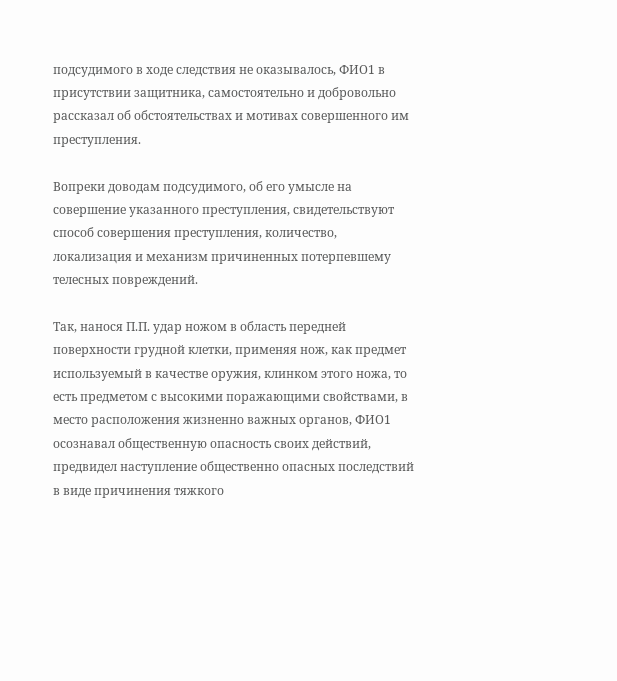подсудимого в ходе следствия не оказывалось, ФИО1 в присутствии защитника, самостоятельно и добровольно рассказал об обстоятельствах и мотивах совершенного им преступления.

Вопреки доводам подсудимого, об его умысле на совершение указанного преступления, свидетельствуют способ совершения преступления, количество, локализация и механизм причиненных потерпевшему телесных повреждений.

Так, нанося П.П. удар ножом в область передней поверхности грудной клетки, применяя нож, как предмет используемый в качестве оружия, клинком этого ножа, то есть предметом с высокими поражающими свойствами, в место расположения жизненно важных органов, ФИО1 осознавал общественную опасность своих действий, предвидел наступление общественно опасных последствий в виде причинения тяжкого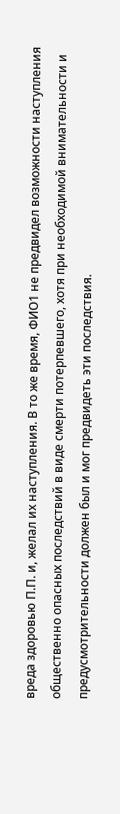вреда здоровью П.П. и, желал их наступления. В то же время, ФИО1 не предвидел возможности наступления общественно опасных последствий в виде смерти потерпевшего, хотя при необходимой внимательности и предусмотрительности должен был и мог предвидеть эти последствия.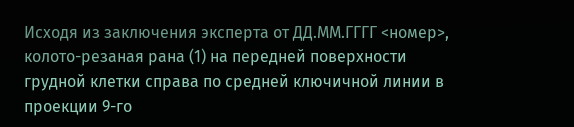Исходя из заключения эксперта от ДД.ММ.ГГГГ <номер>, колото-резаная рана (1) на передней поверхности грудной клетки справа по средней ключичной линии в проекции 9-го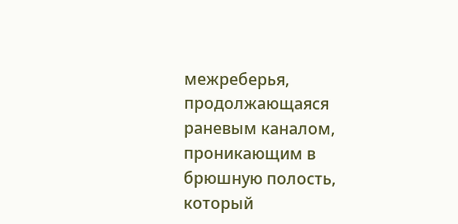межреберья, продолжающаяся раневым каналом, проникающим в брюшную полость, который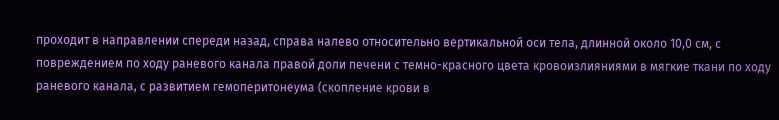проходит в направлении спереди назад, справа налево относительно вертикальной оси тела, длинной около 10,0 см, с повреждением по ходу раневого канала правой доли печени с темно-красного цвета кровоизлияниями в мягкие ткани по ходу раневого канала, с развитием гемоперитонеума (скопление крови в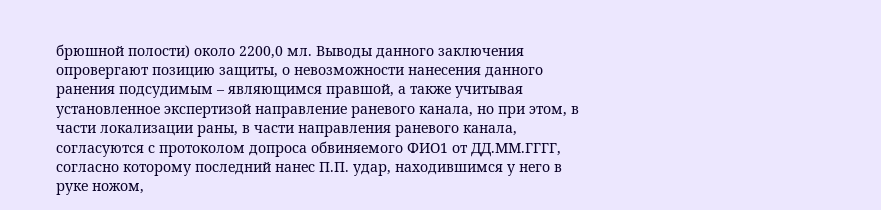брюшной полости) около 2200,0 мл. Выводы данного заключения опровергают позицию защиты, о невозможности нанесения данного ранения подсудимым – являющимся правшой, а также учитывая установленное экспертизой направление раневого канала, но при этом, в части локализации раны, в части направления раневого канала, согласуются с протоколом допроса обвиняемого ФИО1 от ДД.ММ.ГГГГ, согласно которому последний нанес П.П. удар, находившимся у него в руке ножом,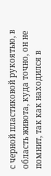с черной пластиковой рукоятью, в область живота, куда точно, он не помнит, так как находился в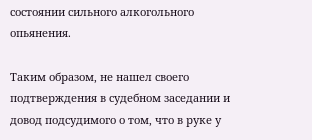состоянии сильного алкогольного опьянения.

Таким образом, не нашел своего подтверждения в судебном заседании и довод подсудимого о том, что в руке у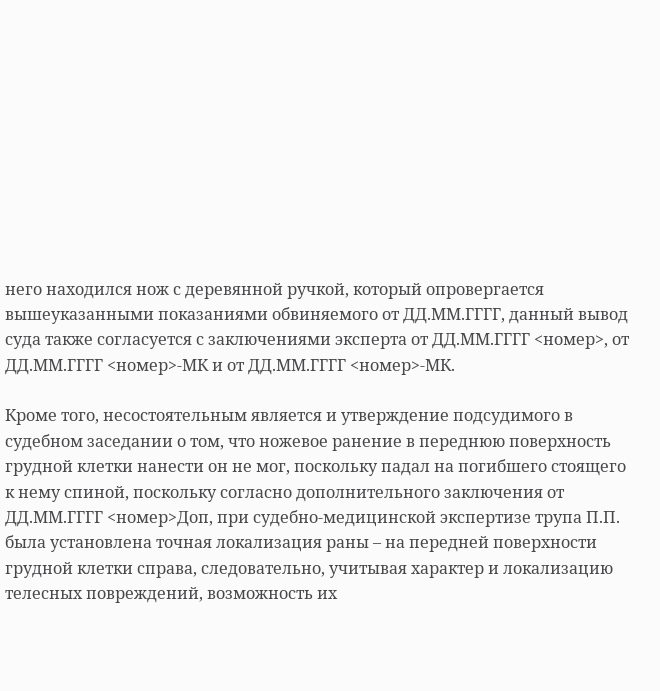него находился нож с деревянной ручкой, который опровергается вышеуказанными показаниями обвиняемого от ДД.ММ.ГГГГ, данный вывод суда также согласуется с заключениями эксперта от ДД.ММ.ГГГГ <номер>, от ДД.ММ.ГГГГ <номер>-МК и от ДД.ММ.ГГГГ <номер>-МК.

Кроме того, несостоятельным является и утверждение подсудимого в судебном заседании о том, что ножевое ранение в переднюю поверхность грудной клетки нанести он не мог, поскольку падал на погибшего стоящего к нему спиной, поскольку согласно дополнительного заключения от ДД.ММ.ГГГГ <номер>Доп, при судебно-медицинской экспертизе трупа П.П. была установлена точная локализация раны – на передней поверхности грудной клетки справа, следовательно, учитывая характер и локализацию телесных повреждений, возможность их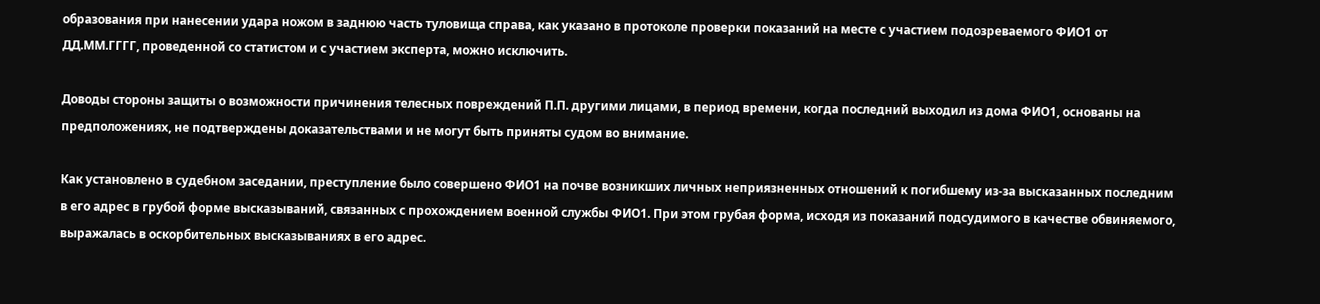образования при нанесении удара ножом в заднюю часть туловища справа, как указано в протоколе проверки показаний на месте с участием подозреваемого ФИО1 от ДД.ММ.ГГГГ, проведенной со статистом и с участием эксперта, можно исключить.

Доводы стороны защиты о возможности причинения телесных повреждений П.П. другими лицами, в период времени, когда последний выходил из дома ФИО1, основаны на предположениях, не подтверждены доказательствами и не могут быть приняты судом во внимание.

Как установлено в судебном заседании, преступление было совершено ФИО1 на почве возникших личных неприязненных отношений к погибшему из-за высказанных последним в его адрес в грубой форме высказываний, связанных с прохождением военной службы ФИО1. При этом грубая форма, исходя из показаний подсудимого в качестве обвиняемого, выражалась в оскорбительных высказываниях в его адрес.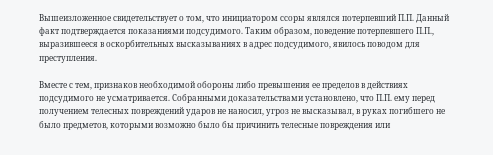Вышеизложенное свидетельствует о том, что инициатором ссоры являлся потерпевший П.П. Данный факт подтверждается показаниями подсудимого. Таким образом, поведение потерпевшего П.П., выразившееся в оскорбительных высказываниях в адрес подсудимого, явилось поводом для преступления.

Вместе с тем, признаков необходимой обороны либо превышения ее пределов в действиях подсудимого не усматривается. Собранными доказательствами установлено, что П.П. ему перед получением телесных повреждений ударов не наносил, угроз не высказывал, в руках погибшего не было предметов, которыми возможно было бы причинить телесные повреждения или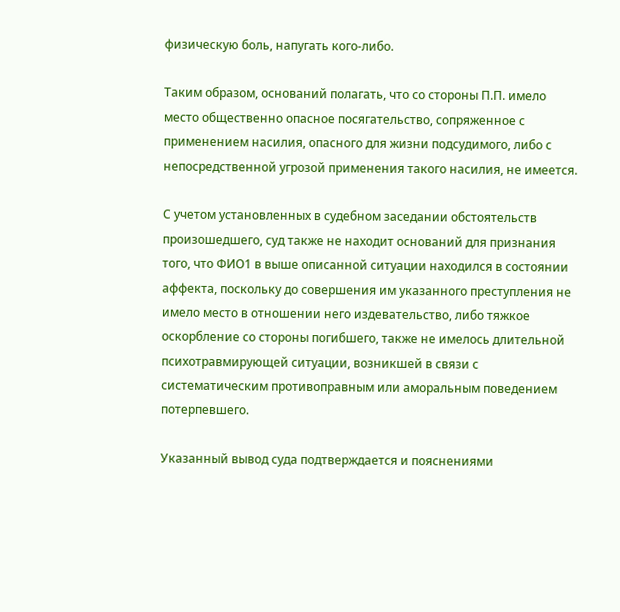физическую боль, напугать кого-либо.

Таким образом, оснований полагать, что со стороны П.П. имело место общественно опасное посягательство, сопряженное с применением насилия, опасного для жизни подсудимого, либо с непосредственной угрозой применения такого насилия, не имеется.

С учетом установленных в судебном заседании обстоятельств произошедшего, суд также не находит оснований для признания того, что ФИО1 в выше описанной ситуации находился в состоянии аффекта, поскольку до совершения им указанного преступления не имело место в отношении него издевательство, либо тяжкое оскорбление со стороны погибшего, также не имелось длительной психотравмирующей ситуации, возникшей в связи с систематическим противоправным или аморальным поведением потерпевшего.

Указанный вывод суда подтверждается и пояснениями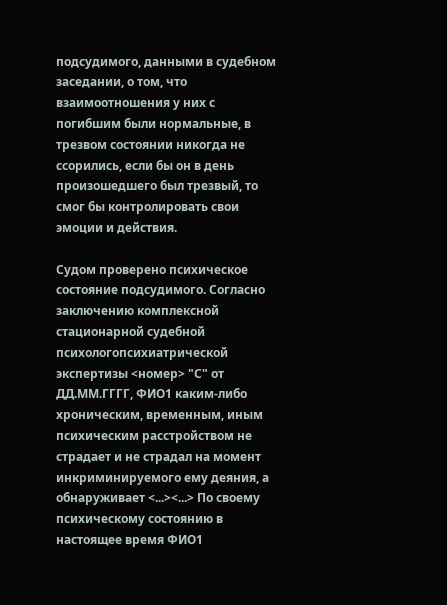подсудимого, данными в судебном заседании, о том, что взаимоотношения у них с погибшим были нормальные, в трезвом состоянии никогда не ссорились, если бы он в день произошедшего был трезвый, то смог бы контролировать свои эмоции и действия.

Судом проверено психическое состояние подсудимого. Согласно заключению комплексной стационарной судебной психологопсихиатрической экспертизы <номер> "С" от ДД.ММ.ГГГГ, ФИО1 каким-либо хроническим, временным, иным психическим расстройством не страдает и не страдал на момент инкриминируемого ему деяния, а обнаруживает <...><...> По своему психическому состоянию в настоящее время ФИО1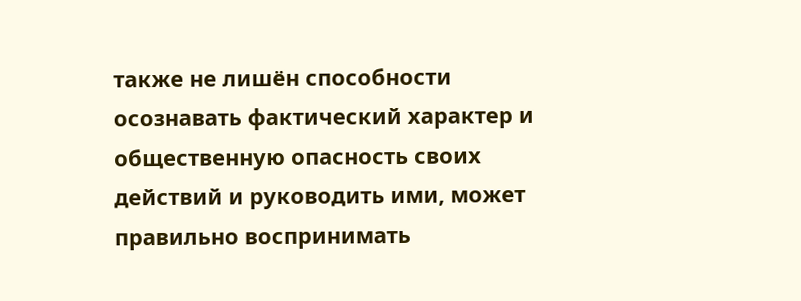также не лишён способности осознавать фактический характер и общественную опасность своих действий и руководить ими, может правильно воспринимать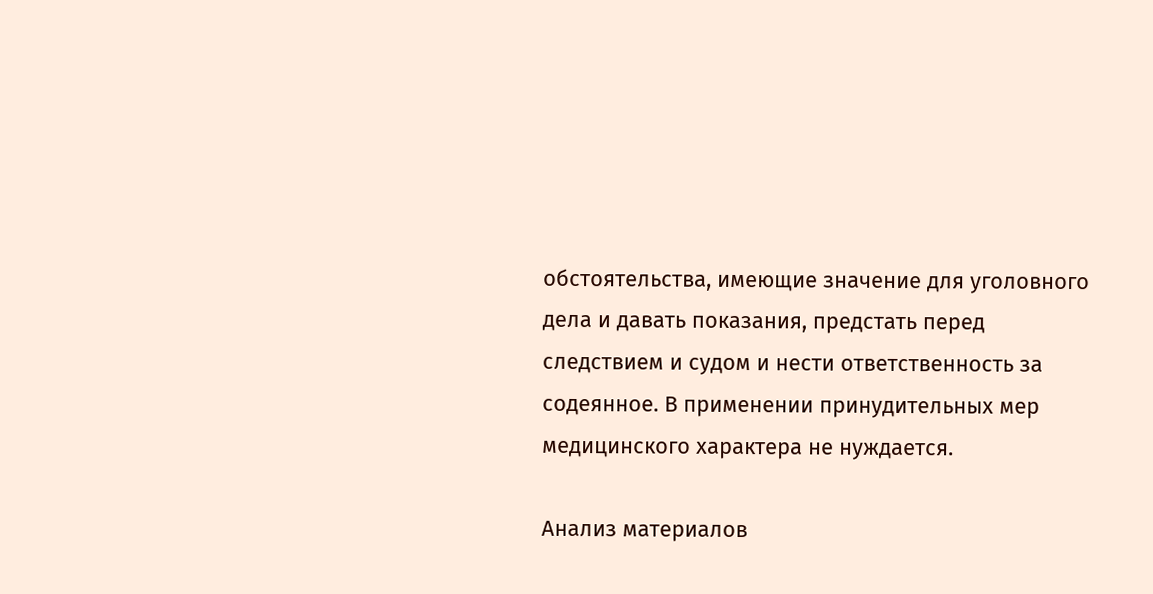обстоятельства, имеющие значение для уголовного дела и давать показания, предстать перед следствием и судом и нести ответственность за содеянное. В применении принудительных мер медицинского характера не нуждается.

Анализ материалов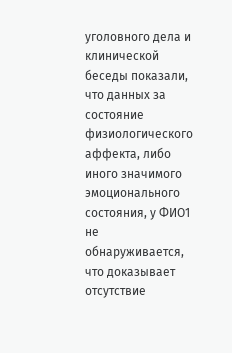уголовного дела и клинической беседы показали, что данных за состояние физиологического аффекта, либо иного значимого эмоционального состояния, у ФИО1 не обнаруживается, что доказывает отсутствие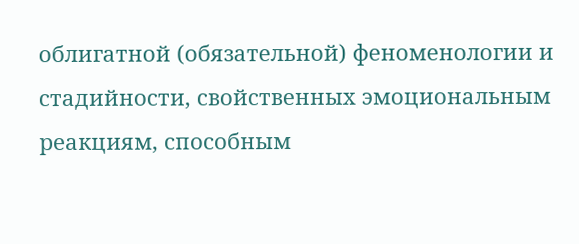облигатной (обязательной) феноменологии и стадийности, свойственных эмоциональным реакциям, способным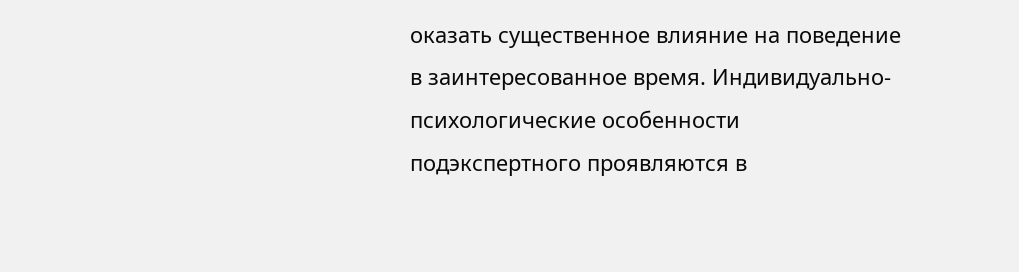оказать существенное влияние на поведение в заинтересованное время. Индивидуально-психологические особенности подэкспертного проявляются в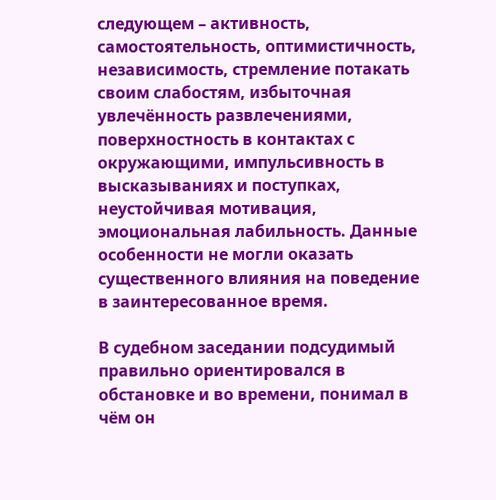следующем – активность, самостоятельность, оптимистичность, независимость, стремление потакать своим слабостям, избыточная увлечённость развлечениями, поверхностность в контактах с окружающими, импульсивность в высказываниях и поступках, неустойчивая мотивация, эмоциональная лабильность. Данные особенности не могли оказать существенного влияния на поведение в заинтересованное время.

В судебном заседании подсудимый правильно ориентировался в обстановке и во времени, понимал в чём он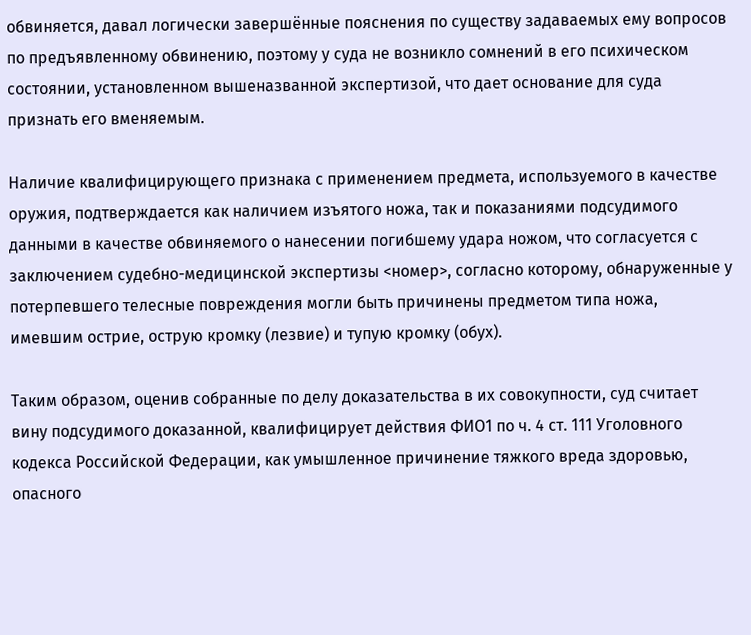обвиняется, давал логически завершённые пояснения по существу задаваемых ему вопросов по предъявленному обвинению, поэтому у суда не возникло сомнений в его психическом состоянии, установленном вышеназванной экспертизой, что дает основание для суда признать его вменяемым.

Наличие квалифицирующего признака с применением предмета, используемого в качестве оружия, подтверждается как наличием изъятого ножа, так и показаниями подсудимого данными в качестве обвиняемого о нанесении погибшему удара ножом, что согласуется с заключением судебно-медицинской экспертизы <номер>, согласно которому, обнаруженные у потерпевшего телесные повреждения могли быть причинены предметом типа ножа, имевшим острие, острую кромку (лезвие) и тупую кромку (обух).

Таким образом, оценив собранные по делу доказательства в их совокупности, суд считает вину подсудимого доказанной, квалифицирует действия ФИО1 по ч. 4 ст. 111 Уголовного кодекса Российской Федерации, как умышленное причинение тяжкого вреда здоровью, опасного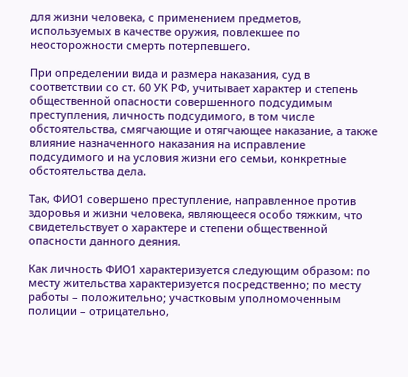для жизни человека, с применением предметов, используемых в качестве оружия, повлекшее по неосторожности смерть потерпевшего.

При определении вида и размера наказания, суд в соответствии со ст. 60 УК РФ, учитывает характер и степень общественной опасности совершенного подсудимым преступления, личность подсудимого, в том числе обстоятельства, смягчающие и отягчающее наказание, а также влияние назначенного наказания на исправление подсудимого и на условия жизни его семьи, конкретные обстоятельства дела.

Так, ФИО1 совершено преступление, направленное против здоровья и жизни человека, являющееся особо тяжким, что свидетельствует о характере и степени общественной опасности данного деяния.

Как личность ФИО1 характеризуется следующим образом: по месту жительства характеризуется посредственно; по месту работы – положительно; участковым уполномоченным полиции – отрицательно,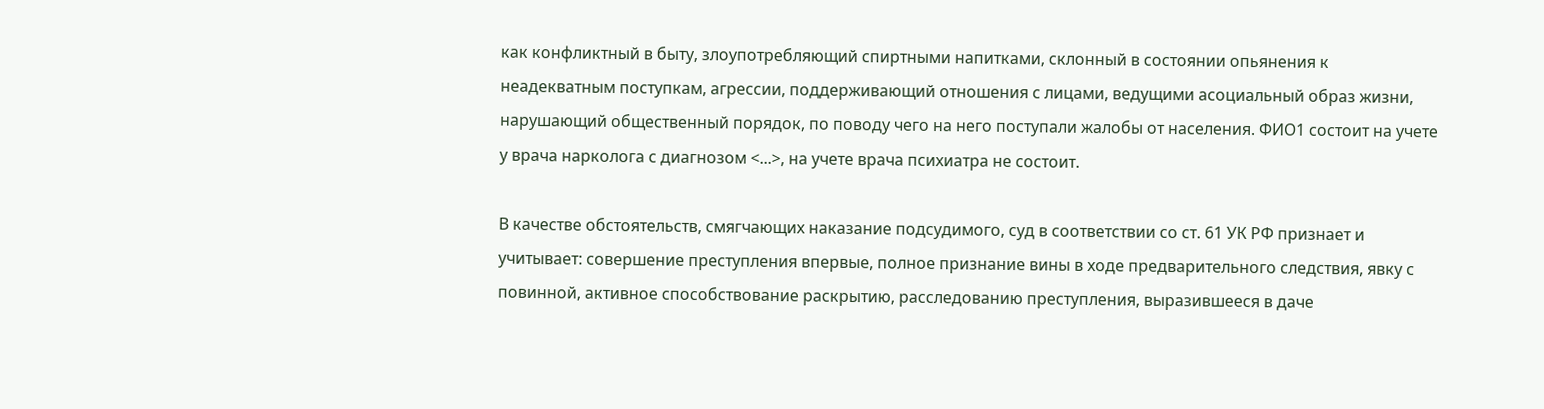как конфликтный в быту, злоупотребляющий спиртными напитками, склонный в состоянии опьянения к неадекватным поступкам, агрессии, поддерживающий отношения с лицами, ведущими асоциальный образ жизни, нарушающий общественный порядок, по поводу чего на него поступали жалобы от населения. ФИО1 состоит на учете у врача нарколога с диагнозом <...>, на учете врача психиатра не состоит.

В качестве обстоятельств, смягчающих наказание подсудимого, суд в соответствии со ст. 61 УК РФ признает и учитывает: совершение преступления впервые, полное признание вины в ходе предварительного следствия, явку с повинной, активное способствование раскрытию, расследованию преступления, выразившееся в даче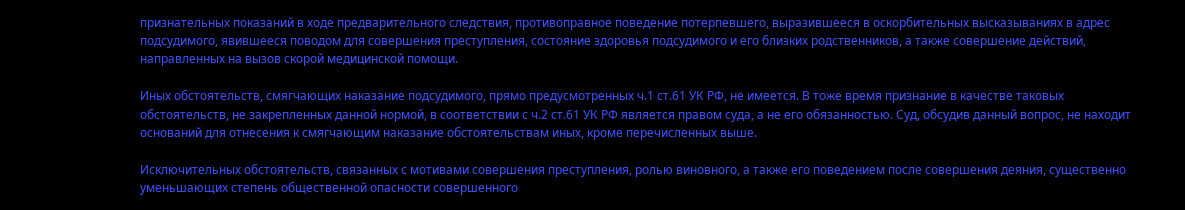признательных показаний в ходе предварительного следствия, противоправное поведение потерпевшего, выразившееся в оскорбительных высказываниях в адрес подсудимого, явившееся поводом для совершения преступления, состояние здоровья подсудимого и его близких родственников, а также совершение действий, направленных на вызов скорой медицинской помощи.

Иных обстоятельств, смягчающих наказание подсудимого, прямо предусмотренных ч.1 ст.61 УК РФ, не имеется. В тоже время признание в качестве таковых обстоятельств, не закрепленных данной нормой, в соответствии с ч.2 ст.61 УК РФ является правом суда, а не его обязанностью. Суд, обсудив данный вопрос, не находит оснований для отнесения к смягчающим наказание обстоятельствам иных, кроме перечисленных выше.

Исключительных обстоятельств, связанных с мотивами совершения преступления, ролью виновного, а также его поведением после совершения деяния, существенно уменьшающих степень общественной опасности совершенного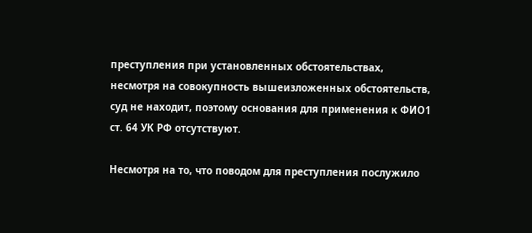преступления при установленных обстоятельствах, несмотря на совокупность вышеизложенных обстоятельств, суд не находит, поэтому основания для применения к ФИО1 ст. 64 УК РФ отсутствуют.

Несмотря на то, что поводом для преступления послужило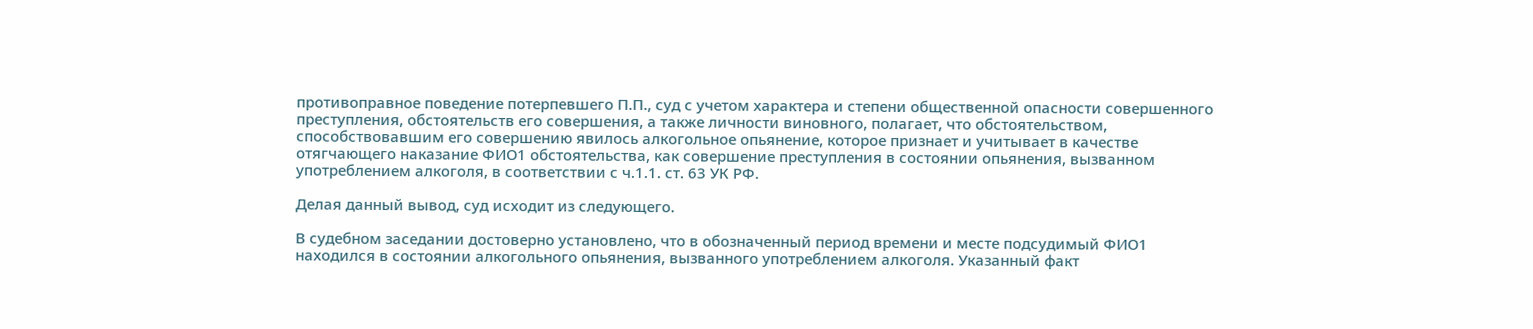противоправное поведение потерпевшего П.П., суд с учетом характера и степени общественной опасности совершенного преступления, обстоятельств его совершения, а также личности виновного, полагает, что обстоятельством, способствовавшим его совершению явилось алкогольное опьянение, которое признает и учитывает в качестве отягчающего наказание ФИО1 обстоятельства, как совершение преступления в состоянии опьянения, вызванном употреблением алкоголя, в соответствии с ч.1.1. ст. 63 УК РФ.

Делая данный вывод, суд исходит из следующего.

В судебном заседании достоверно установлено, что в обозначенный период времени и месте подсудимый ФИО1 находился в состоянии алкогольного опьянения, вызванного употреблением алкоголя. Указанный факт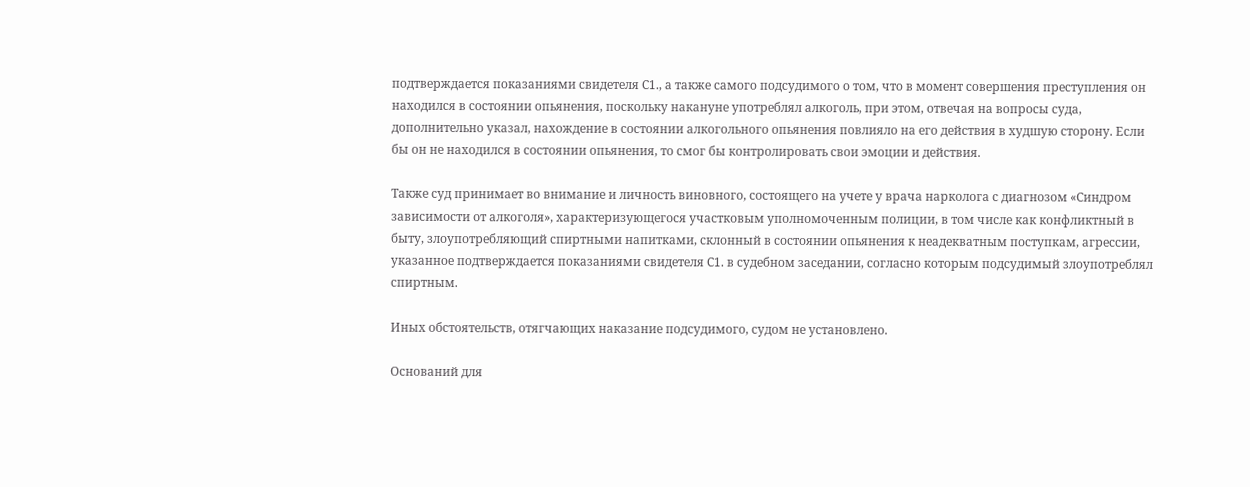подтверждается показаниями свидетеля С1., а также самого подсудимого о том, что в момент совершения преступления он находился в состоянии опьянения, поскольку накануне употреблял алкоголь, при этом, отвечая на вопросы суда, дополнительно указал, нахождение в состоянии алкогольного опьянения повлияло на его действия в худшую сторону. Если бы он не находился в состоянии опьянения, то смог бы контролировать свои эмоции и действия.

Также суд принимает во внимание и личность виновного, состоящего на учете у врача нарколога с диагнозом «Синдром зависимости от алкоголя», характеризующегося участковым уполномоченным полиции, в том числе как конфликтный в быту, злоупотребляющий спиртными напитками, склонный в состоянии опьянения к неадекватным поступкам, агрессии, указанное подтверждается показаниями свидетеля С1. в судебном заседании, согласно которым подсудимый злоупотреблял спиртным.

Иных обстоятельств, отягчающих наказание подсудимого, судом не установлено.

Оснований для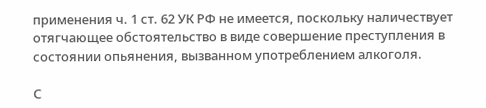применения ч. 1 ст. 62 УК РФ не имеется, поскольку наличествует отягчающее обстоятельство в виде совершение преступления в состоянии опьянения, вызванном употреблением алкоголя.

С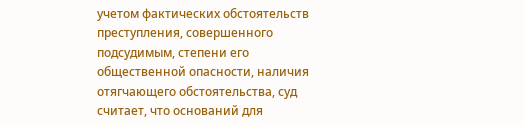учетом фактических обстоятельств преступления, совершенного подсудимым, степени его общественной опасности, наличия отягчающего обстоятельства, суд считает, что оснований для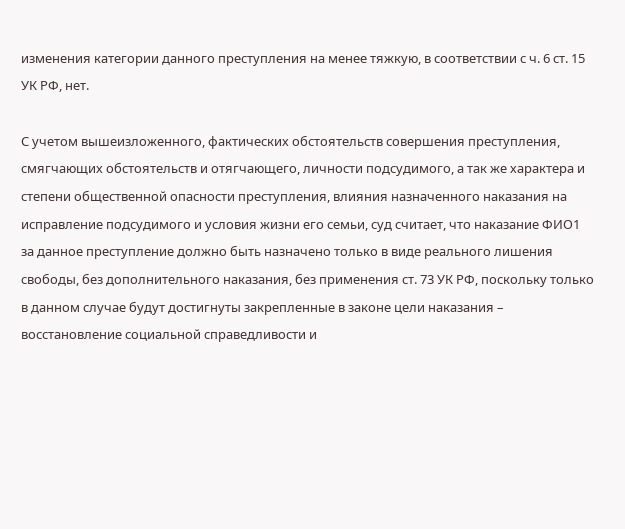изменения категории данного преступления на менее тяжкую, в соответствии с ч. 6 ст. 15 УК РФ, нет.

С учетом вышеизложенного, фактических обстоятельств совершения преступления, смягчающих обстоятельств и отягчающего, личности подсудимого, а так же характера и степени общественной опасности преступления, влияния назначенного наказания на исправление подсудимого и условия жизни его семьи, суд считает, что наказание ФИО1 за данное преступление должно быть назначено только в виде реального лишения свободы, без дополнительного наказания, без применения ст. 73 УК РФ, поскольку только в данном случае будут достигнуты закрепленные в законе цели наказания – восстановление социальной справедливости и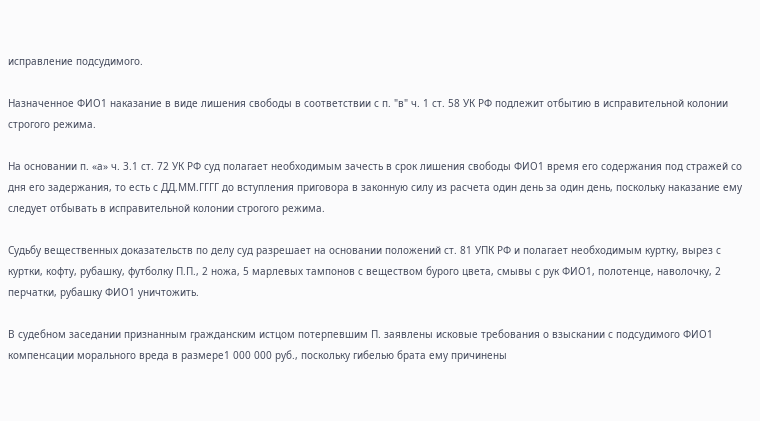исправление подсудимого.

Назначенное ФИО1 наказание в виде лишения свободы в соответствии с п. "в" ч. 1 ст. 58 УК РФ подлежит отбытию в исправительной колонии строгого режима.

На основании п. «а» ч. 3.1 ст. 72 УК РФ суд полагает необходимым зачесть в срок лишения свободы ФИО1 время его содержания под стражей со дня его задержания, то есть с ДД.ММ.ГГГГ до вступления приговора в законную силу из расчета один день за один день, поскольку наказание ему следует отбывать в исправительной колонии строгого режима.

Судьбу вещественных доказательств по делу суд разрешает на основании положений ст. 81 УПК РФ и полагает необходимым куртку, вырез с куртки, кофту, рубашку, футболку П.П., 2 ножа, 5 марлевых тампонов с веществом бурого цвета, смывы с рук ФИО1, полотенце, наволочку, 2 перчатки, рубашку ФИО1 уничтожить.

В судебном заседании признанным гражданским истцом потерпевшим П. заявлены исковые требования о взыскании с подсудимого ФИО1 компенсации морального вреда в размере1 000 000 руб., поскольку гибелью брата ему причинены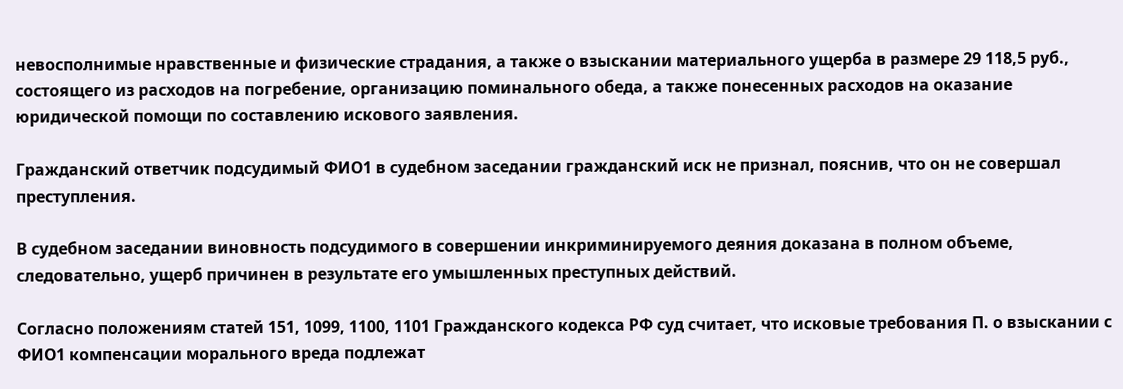невосполнимые нравственные и физические страдания, а также о взыскании материального ущерба в размере 29 118,5 руб., состоящего из расходов на погребение, организацию поминального обеда, а также понесенных расходов на оказание юридической помощи по составлению искового заявления.

Гражданский ответчик подсудимый ФИО1 в судебном заседании гражданский иск не признал, пояснив, что он не совершал преступления.

В судебном заседании виновность подсудимого в совершении инкриминируемого деяния доказана в полном объеме, следовательно, ущерб причинен в результате его умышленных преступных действий.

Согласно положениям статей 151, 1099, 1100, 1101 Гражданского кодекса РФ суд считает, что исковые требования П. о взыскании с ФИО1 компенсации морального вреда подлежат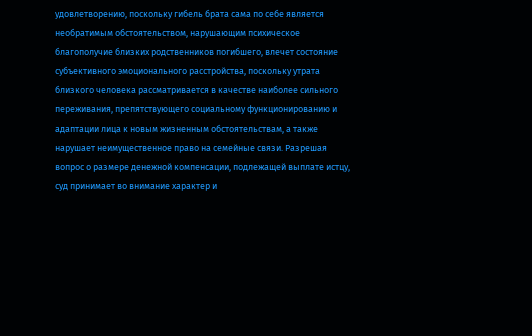удовлетворению, поскольку гибель брата сама по себе является необратимым обстоятельством, нарушающим психическое благополучие близких родственников погибшего, влечет состояние субъективного эмоционального расстройства, поскольку утрата близкого человека рассматривается в качестве наиболее сильного переживания, препятствующего социальному функционированию и адаптации лица к новым жизненным обстоятельствам, а также нарушает неимущественное право на семейные связи. Разрешая вопрос о размере денежной компенсации, подлежащей выплате истцу, суд принимает во внимание характер и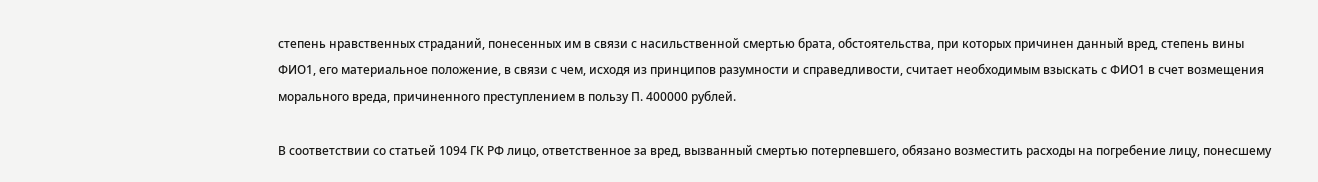степень нравственных страданий, понесенных им в связи с насильственной смертью брата, обстоятельства, при которых причинен данный вред, степень вины ФИО1, его материальное положение, в связи с чем, исходя из принципов разумности и справедливости, считает необходимым взыскать с ФИО1 в счет возмещения морального вреда, причиненного преступлением в пользу П. 400000 рублей.

В соответствии со статьей 1094 ГК РФ лицо, ответственное за вред, вызванный смертью потерпевшего, обязано возместить расходы на погребение лицу, понесшему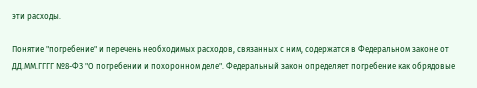эти расходы.

Понятие "погребение" и перечень необходимых расходов, связанных с ним, содержатся в Федеральном законе от ДД.ММ.ГГГГ №8-ФЗ "О погребении и похоронном деле". Федеральный закон определяет погребение как обрядовые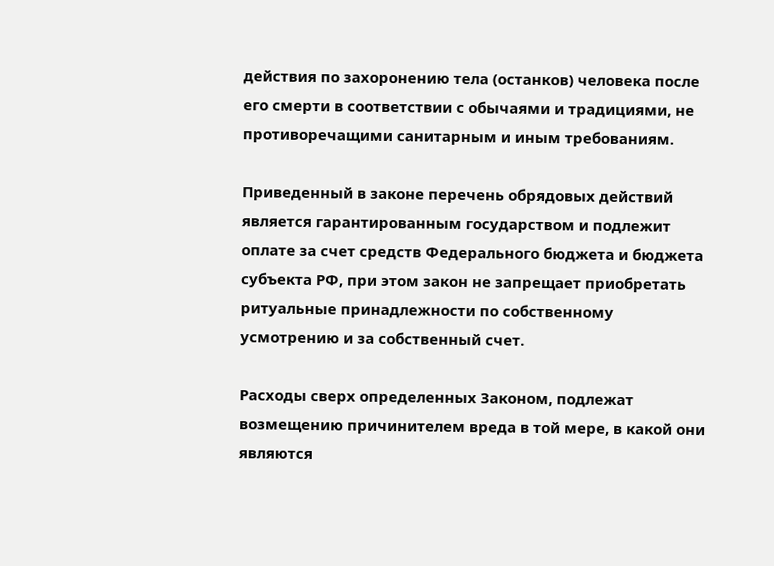действия по захоронению тела (останков) человека после его смерти в соответствии с обычаями и традициями, не противоречащими санитарным и иным требованиям.

Приведенный в законе перечень обрядовых действий является гарантированным государством и подлежит оплате за счет средств Федерального бюджета и бюджета субъекта РФ, при этом закон не запрещает приобретать ритуальные принадлежности по собственному усмотрению и за собственный счет.

Расходы сверх определенных Законом, подлежат возмещению причинителем вреда в той мере, в какой они являются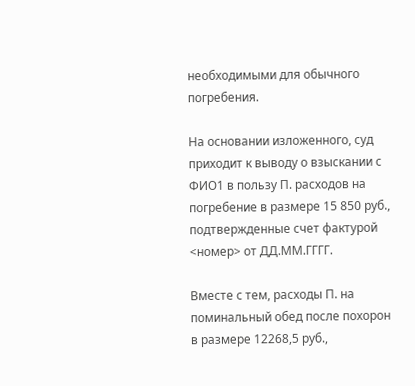необходимыми для обычного погребения.

На основании изложенного, суд приходит к выводу о взыскании с ФИО1 в пользу П. расходов на погребение в размере 15 850 руб., подтвержденные счет фактурой <номер> от ДД.ММ.ГГГГ.

Вместе с тем, расходы П. на поминальный обед после похорон в размере 12268,5 руб.,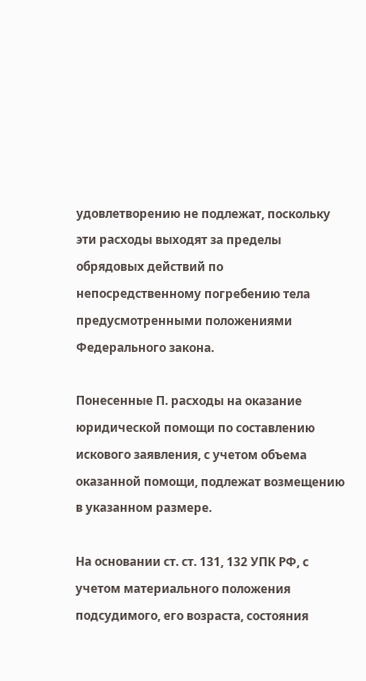удовлетворению не подлежат, поскольку эти расходы выходят за пределы обрядовых действий по непосредственному погребению тела предусмотренными положениями Федерального закона.

Понесенные П. расходы на оказание юридической помощи по составлению искового заявления, с учетом объема оказанной помощи, подлежат возмещению в указанном размере.

На основании ст. ст. 131, 132 УПК РФ, с учетом материального положения подсудимого, его возраста, состояния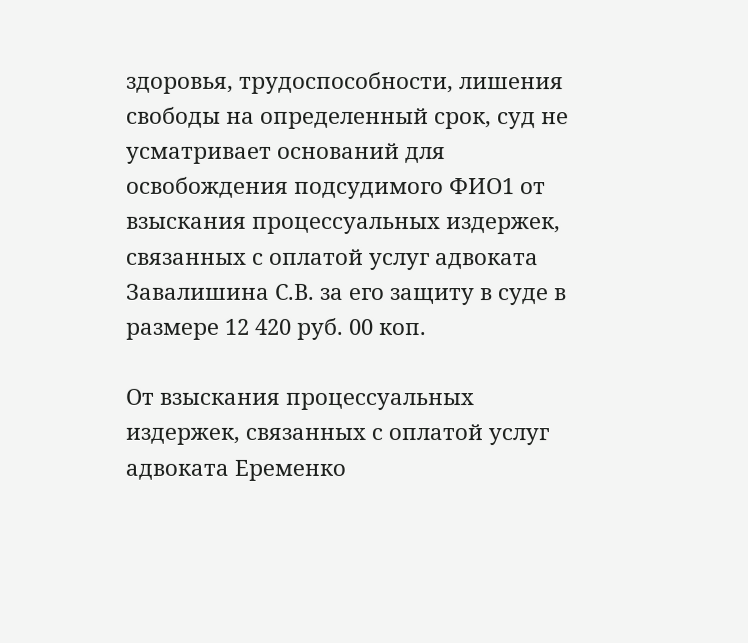здоровья, трудоспособности, лишения свободы на определенный срок, суд не усматривает оснований для освобождения подсудимого ФИО1 от взыскания процессуальных издержек, связанных с оплатой услуг адвоката Завалишина С.В. за его защиту в суде в размере 12 420 руб. 00 коп.

От взыскания процессуальных издержек, связанных с оплатой услуг адвоката Еременко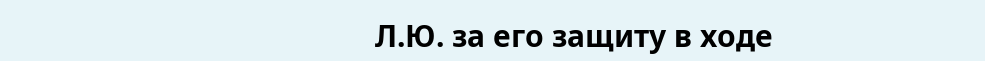Л.Ю. за его защиту в ходе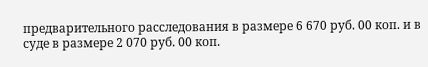предварительного расследования в размере 6 670 руб. 00 коп. и в суде в размере 2 070 руб. 00 коп.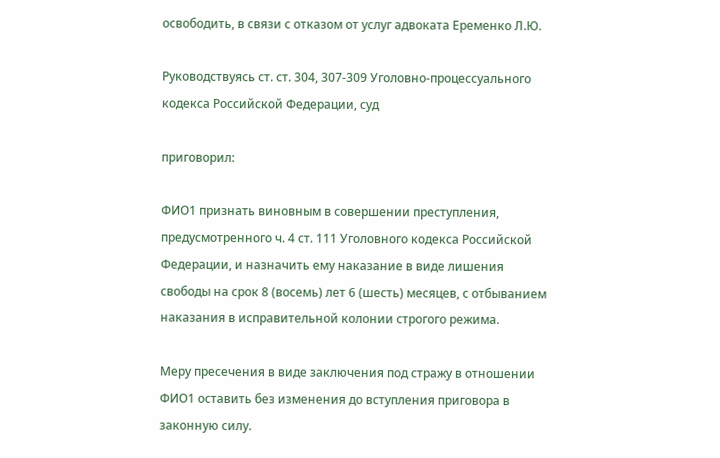освободить, в связи с отказом от услуг адвоката Еременко Л.Ю.

Руководствуясь ст. ст. 304, 307-309 Уголовно-процессуального кодекса Российской Федерации, суд

приговорил:

ФИО1 признать виновным в совершении преступления, предусмотренного ч. 4 ст. 111 Уголовного кодекса Российской Федерации, и назначить ему наказание в виде лишения свободы на срок 8 (восемь) лет 6 (шесть) месяцев, с отбыванием наказания в исправительной колонии строгого режима.

Меру пресечения в виде заключения под стражу в отношении ФИО1 оставить без изменения до вступления приговора в законную силу.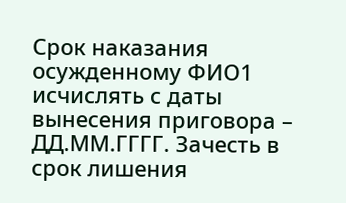Срок наказания осужденному ФИО1 исчислять с даты вынесения приговора – ДД.ММ.ГГГГ. Зачесть в срок лишения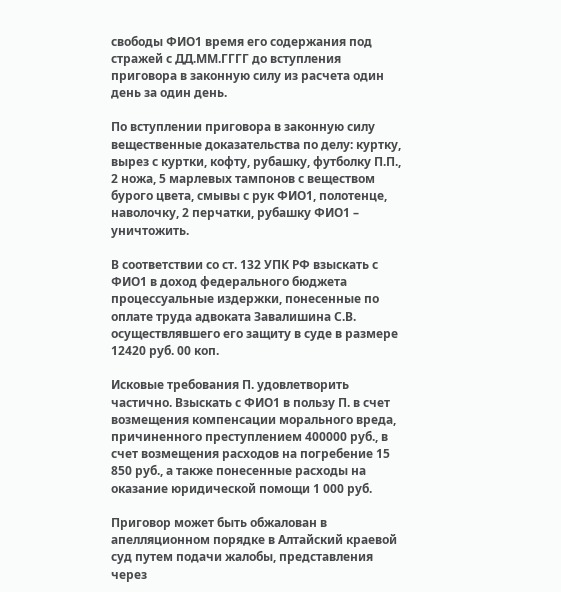свободы ФИО1 время его содержания под стражей с ДД.ММ.ГГГГ до вступления приговора в законную силу из расчета один день за один день.

По вступлении приговора в законную силу вещественные доказательства по делу: куртку, вырез с куртки, кофту, рубашку, футболку П.П., 2 ножа, 5 марлевых тампонов с веществом бурого цвета, смывы с рук ФИО1, полотенце, наволочку, 2 перчатки, рубашку ФИО1 – уничтожить.

В соответствии со ст. 132 УПК РФ взыскать с ФИО1 в доход федерального бюджета процессуальные издержки, понесенные по оплате труда адвоката Завалишина С.В. осуществлявшего его защиту в суде в размере 12420 руб. 00 коп.

Исковые требования П. удовлетворить частично. Взыскать с ФИО1 в пользу П. в счет возмещения компенсации морального вреда, причиненного преступлением 400000 руб., в счет возмещения расходов на погребение 15 850 руб., а также понесенные расходы на оказание юридической помощи 1 000 руб.

Приговор может быть обжалован в апелляционном порядке в Алтайский краевой суд путем подачи жалобы, представления через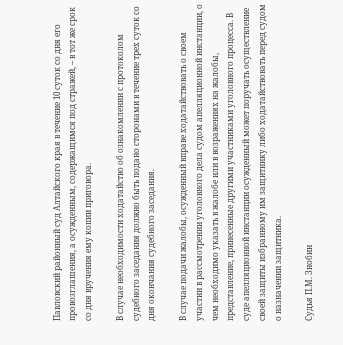Павловский районный суд Алтайского края в течение 10 суток со дня его провозглашения, а осужденным, содержащимся под стражей, – в тот же срок со дня вручения ему копии приговора.

В случае необходимости ходатайство об ознакомлении с протоколом судебного заседания должно быть подано сторонами в течение трех суток со дня окончания судебного заседания.

В случае подачи жалобы, осужденный вправе ходатайствовать о своем участии в рассмотрении уголовного дела судом апелляционной инстанции, о чем необходимо указать в жалобе или в возражениях на жалобы, представление, принесенные другими участниками уголовного процесса. В суде апелляционной инстанции осужденный может поручать осуществление своей защиты избранному им защитнику либо ходатайствовать перед судом о назначении защитника.

Судья П.М. Знобин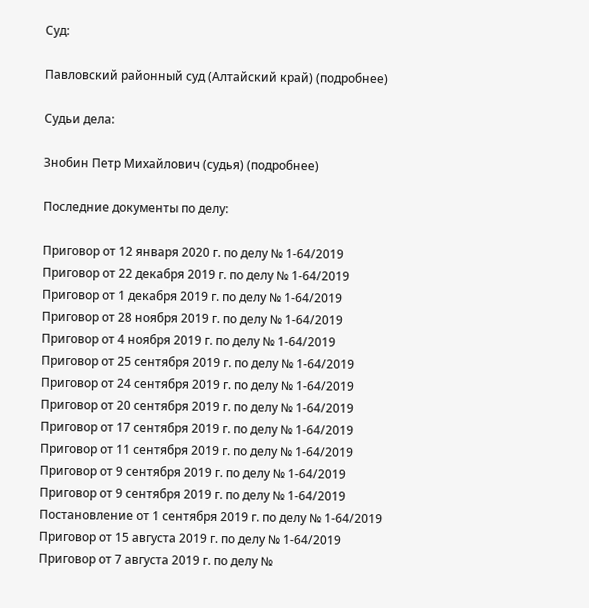Суд:

Павловский районный суд (Алтайский край) (подробнее)

Судьи дела:

Знобин Петр Михайлович (судья) (подробнее)

Последние документы по делу:

Приговор от 12 января 2020 г. по делу № 1-64/2019
Приговор от 22 декабря 2019 г. по делу № 1-64/2019
Приговор от 1 декабря 2019 г. по делу № 1-64/2019
Приговор от 28 ноября 2019 г. по делу № 1-64/2019
Приговор от 4 ноября 2019 г. по делу № 1-64/2019
Приговор от 25 сентября 2019 г. по делу № 1-64/2019
Приговор от 24 сентября 2019 г. по делу № 1-64/2019
Приговор от 20 сентября 2019 г. по делу № 1-64/2019
Приговор от 17 сентября 2019 г. по делу № 1-64/2019
Приговор от 11 сентября 2019 г. по делу № 1-64/2019
Приговор от 9 сентября 2019 г. по делу № 1-64/2019
Приговор от 9 сентября 2019 г. по делу № 1-64/2019
Постановление от 1 сентября 2019 г. по делу № 1-64/2019
Приговор от 15 августа 2019 г. по делу № 1-64/2019
Приговор от 7 августа 2019 г. по делу №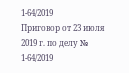1-64/2019
Приговор от 23 июля 2019 г. по делу № 1-64/2019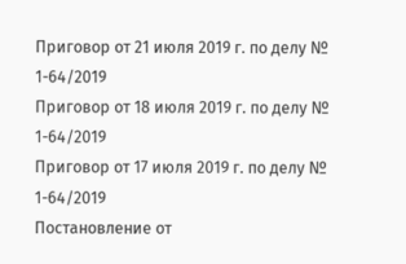Приговор от 21 июля 2019 г. по делу № 1-64/2019
Приговор от 18 июля 2019 г. по делу № 1-64/2019
Приговор от 17 июля 2019 г. по делу № 1-64/2019
Постановление от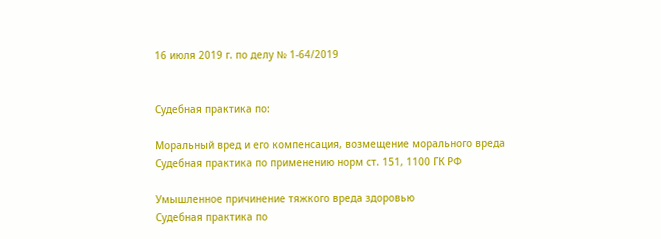16 июля 2019 г. по делу № 1-64/2019


Судебная практика по:

Моральный вред и его компенсация, возмещение морального вреда
Судебная практика по применению норм ст. 151, 1100 ГК РФ

Умышленное причинение тяжкого вреда здоровью
Судебная практика по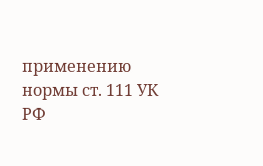применению нормы ст. 111 УК РФ